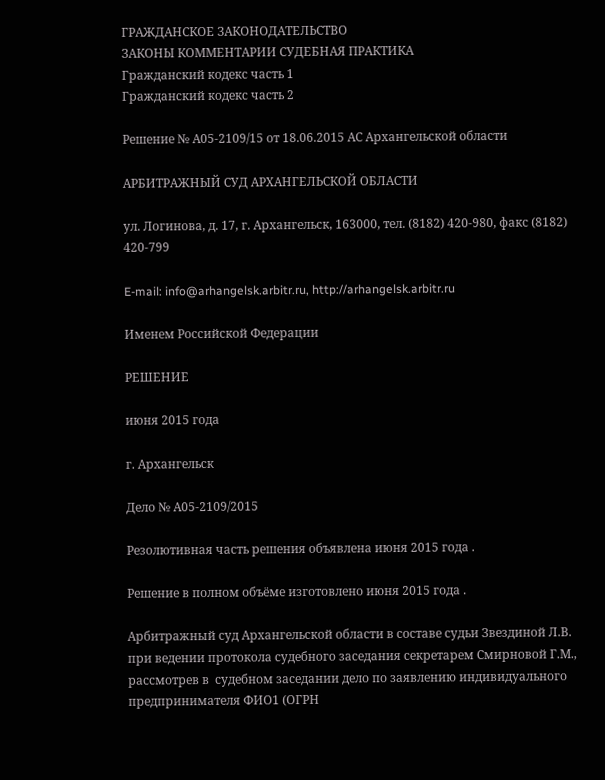ГРАЖДАНСКОЕ ЗАКОНОДАТЕЛЬСТВО
ЗАКОНЫ КОММЕНТАРИИ СУДЕБНАЯ ПРАКТИКА
Гражданский кодекс часть 1
Гражданский кодекс часть 2

Решение № А05-2109/15 от 18.06.2015 АС Архангельской области

АРБИТРАЖНЫЙ СУД АРХАНГЕЛЬСКОЙ ОБЛАСТИ

ул. Логинова, д. 17, г. Архангельск, 163000, тел. (8182) 420-980, факс (8182) 420-799

E-mail: info@arhangelsk.arbitr.ru, http://arhangelsk.arbitr.ru

Именем Российской Федерации

РЕШЕНИЕ

июня 2015 года

г. Архангельск

Дело № А05-2109/2015

Резолютивная часть решения объявлена июня 2015 года .

Решение в полном объёме изготовлено июня 2015 года .

Арбитражный суд Архангельской области в составе судьи Звездиной Л.В. при ведении протокола судебного заседания секретарем Смирновой Г.М., рассмотрев в  судебном заседании дело по заявлению индивидуального предпринимателя ФИО1 (ОГРН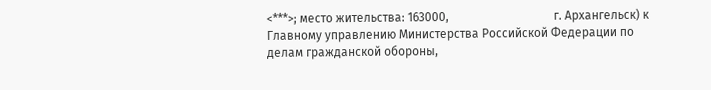<***>; место жительства: 163000,                                   г. Архангельск) к Главному управлению Министерства Российской Федерации по делам гражданской обороны,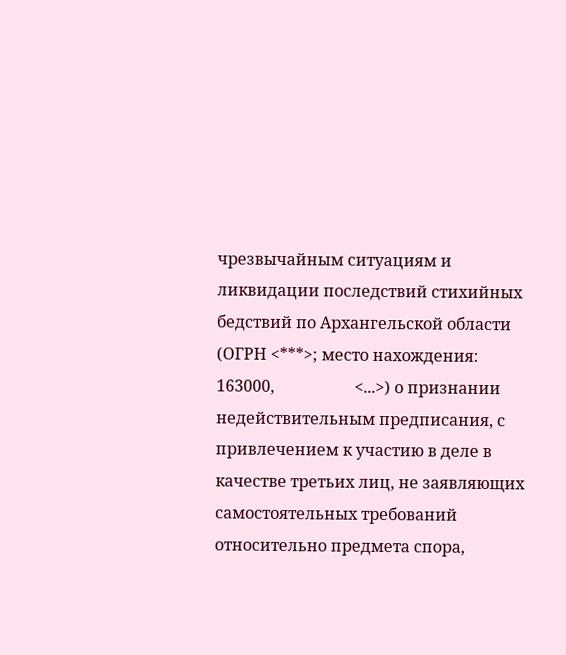чрезвычайным ситуациям и ликвидации последствий стихийных бедствий по Архангельской области (ОГРН <***>; место нахождения: 163000,                    <...>) о признании недействительным предписания, с привлечением к участию в деле в качестве третьих лиц, не заявляющих самостоятельных требований относительно предмета спора,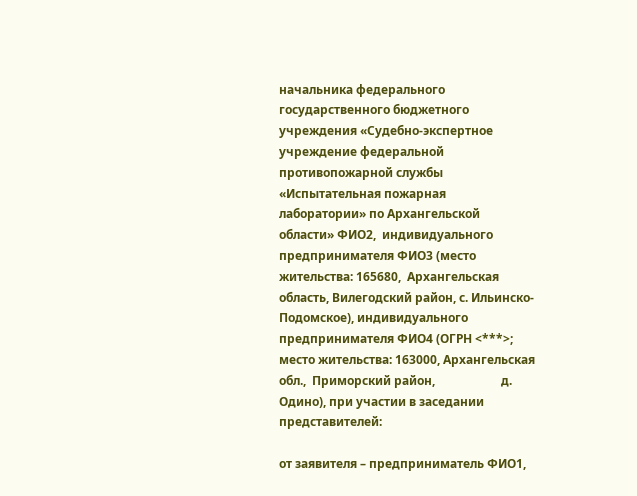начальника федерального государственного бюджетного учреждения «Судебно-экспертное учреждение федеральной противопожарной службы «Испытательная пожарная  лаборатории» по Архангельской области» ФИО2,  индивидуального предпринимателя ФИО3 (место жительства: 165680,  Архангельская область, Вилегодский район, с. Ильинско-Подомское), индивидуального предпринимателя ФИО4 (ОГРН <***>; место жительства: 163000, Архангельская обл.,  Приморский район,                      д. Одино), при участии в заседании представителей:

от заявителя – предприниматель ФИО1,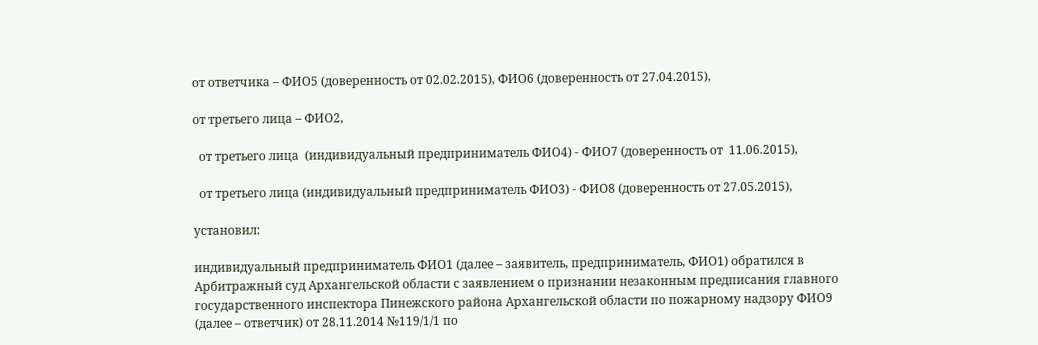от ответчика – ФИО5 (доверенность от 02.02.2015), ФИО6 (доверенность от 27.04.2015),

от третьего лица – ФИО2,

  от третьего лица  (индивидуальный предприниматель ФИО4) - ФИО7 (доверенность от  11.06.2015),

  от третьего лица (индивидуальный предприниматель ФИО3) - ФИО8 (доверенность от 27.05.2015),

установил:

индивидуальный предприниматель ФИО1 (далее – заявитель, предприниматель, ФИО1) обратился в Арбитражный суд Архангельской области с заявлением о признании незаконным предписания главного государственного инспектора Пинежского района Архангельской области по пожарному надзору ФИО9 (далее – ответчик) от 28.11.2014 №119/1/1 по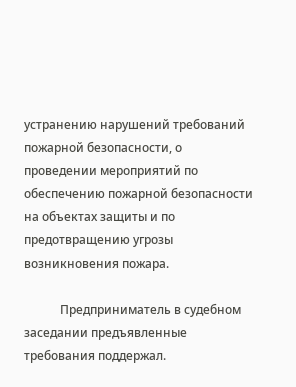устранению нарушений требований пожарной безопасности, о проведении мероприятий по обеспечению пожарной безопасности на объектах защиты и по предотвращению угрозы возникновения пожара.

            Предприниматель в судебном заседании предъявленные требования поддержал.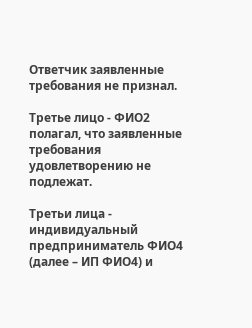Ответчик заявленные требования не признал.

Третье лицо - ФИО2 полагал, что заявленные требования удовлетворению не подлежат.

Третьи лица -  индивидуальный предприниматель ФИО4 (далее – ИП ФИО4) и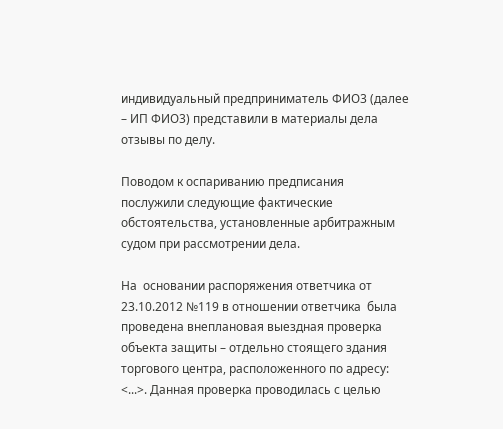индивидуальный предприниматель ФИО3 (далее – ИП ФИО3) представили в материалы дела отзывы по делу.

Поводом к оспариванию предписания послужили следующие фактические обстоятельства, установленные арбитражным судом при рассмотрении дела.

На  основании распоряжения ответчика от 23.10.2012 №119 в отношении ответчика  была проведена внеплановая выездная проверка объекта защиты – отдельно стоящего здания торгового центра, расположенного по адресу: <...>. Данная проверка проводилась с целью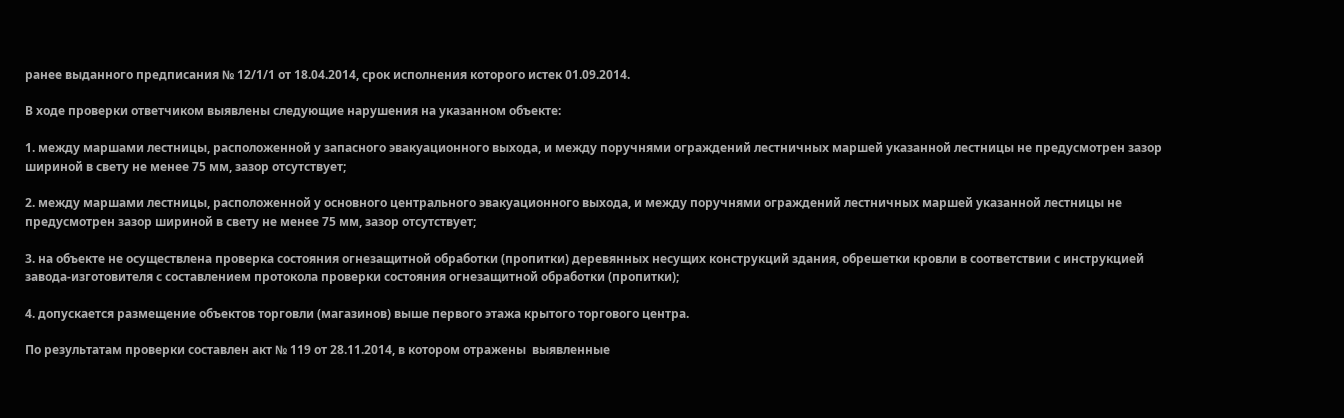ранее выданного предписания № 12/1/1 от 18.04.2014, срок исполнения которого истек 01.09.2014.

В ходе проверки ответчиком выявлены следующие нарушения на указанном объекте:

1. между маршами лестницы, расположенной у запасного эвакуационного выхода, и между поручнями ограждений лестничных маршей указанной лестницы не предусмотрен зазор шириной в свету не менее 75 мм, зазор отсутствует;

2. между маршами лестницы, расположенной у основного центрального эвакуационного выхода, и между поручнями ограждений лестничных маршей указанной лестницы не предусмотрен зазор шириной в свету не менее 75 мм, зазор отсутствует;

3. на объекте не осуществлена проверка состояния огнезащитной обработки (пропитки) деревянных несущих конструкций здания, обрешетки кровли в соответствии с инструкцией завода-изготовителя с составлением протокола проверки состояния огнезащитной обработки (пропитки);

4. допускается размещение объектов торговли (магазинов) выше первого этажа крытого торгового центра.

По результатам проверки составлен акт № 119 от 28.11.2014, в котором отражены  выявленные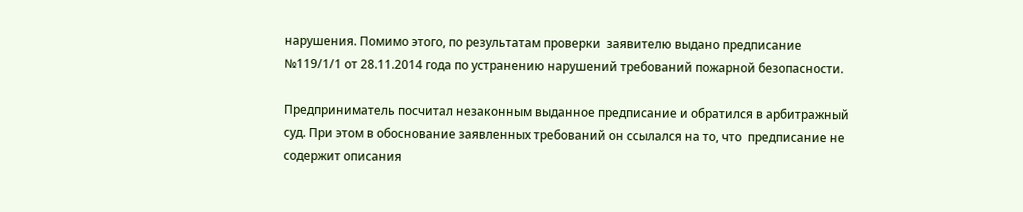нарушения. Помимо этого, по результатам проверки  заявителю выдано предписание №119/1/1 от 28.11.2014 года по устранению нарушений требований пожарной безопасности.

Предприниматель посчитал незаконным выданное предписание и обратился в арбитражный суд. При этом в обоснование заявленных требований он ссылался на то, что  предписание не содержит описания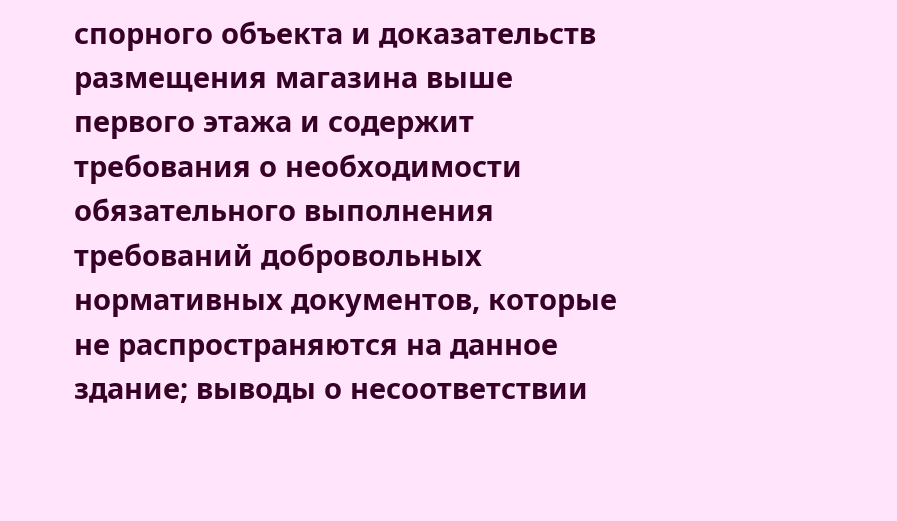спорного объекта и доказательств размещения магазина выше первого этажа и содержит требования о необходимости обязательного выполнения требований добровольных нормативных документов, которые не распространяются на данное здание; выводы о несоответствии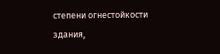степени огнестойкости здания,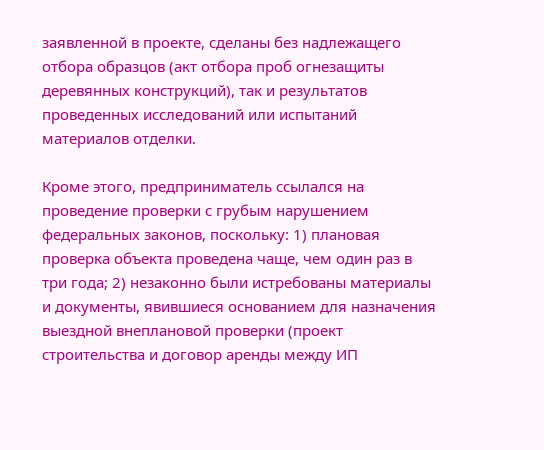заявленной в проекте, сделаны без надлежащего отбора образцов (акт отбора проб огнезащиты деревянных конструкций), так и результатов проведенных исследований или испытаний материалов отделки.

Кроме этого, предприниматель ссылался на проведение проверки с грубым нарушением федеральных законов, поскольку: 1) плановая проверка объекта проведена чаще, чем один раз в три года; 2) незаконно были истребованы материалы и документы, явившиеся основанием для назначения выездной внеплановой проверки (проект строительства и договор аренды между ИП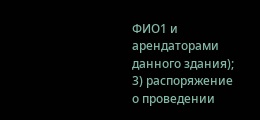ФИО1 и арендаторами данного здания); 3) распоряжение о проведении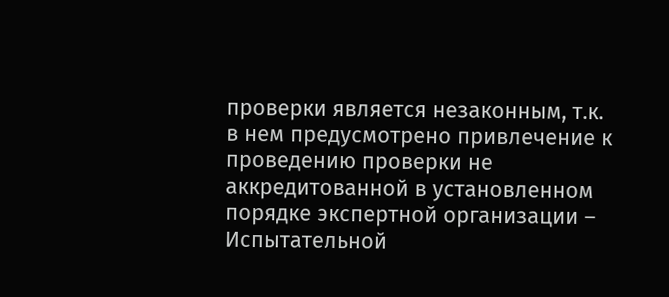проверки является незаконным, т.к. в нем предусмотрено привлечение к проведению проверки не аккредитованной в установленном порядке экспертной организации – Испытательной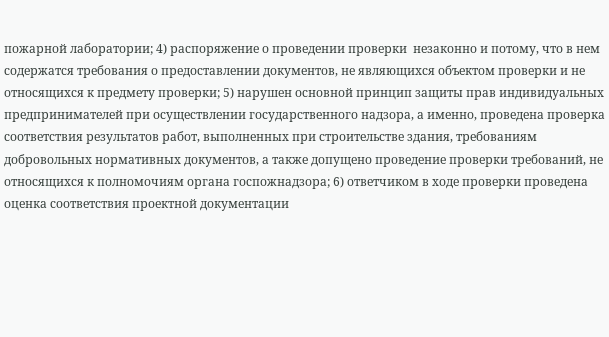пожарной лаборатории; 4) распоряжение о проведении проверки  незаконно и потому, что в нем содержатся требования о предоставлении документов, не являющихся объектом проверки и не относящихся к предмету проверки; 5) нарушен основной принцип защиты прав индивидуальных предпринимателей при осуществлении государственного надзора, а именно, проведена проверка соответствия результатов работ, выполненных при строительстве здания, требованиям добровольных нормативных документов, а также допущено проведение проверки требований, не относящихся к полномочиям органа госпожнадзора; 6) ответчиком в ходе проверки проведена оценка соответствия проектной документации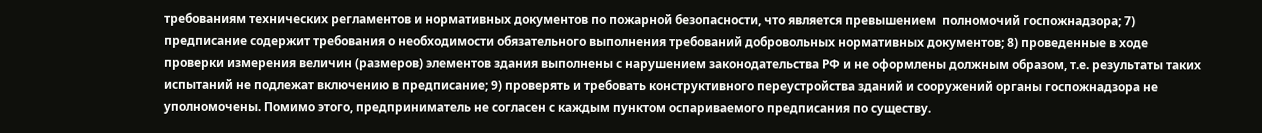требованиям технических регламентов и нормативных документов по пожарной безопасности, что является превышением  полномочий госпожнадзора; 7) предписание содержит требования о необходимости обязательного выполнения требований добровольных нормативных документов; 8) проведенные в ходе проверки измерения величин (размеров) элементов здания выполнены с нарушением законодательства РФ и не оформлены должным образом, т.е. результаты таких испытаний не подлежат включению в предписание; 9) проверять и требовать конструктивного переустройства зданий и сооружений органы госпожнадзора не уполномочены. Помимо этого, предприниматель не согласен с каждым пунктом оспариваемого предписания по существу.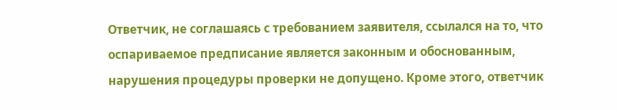Ответчик, не соглашаясь с требованием заявителя, ссылался на то, что оспариваемое предписание является законным и обоснованным,  нарушения процедуры проверки не допущено. Кроме этого, ответчик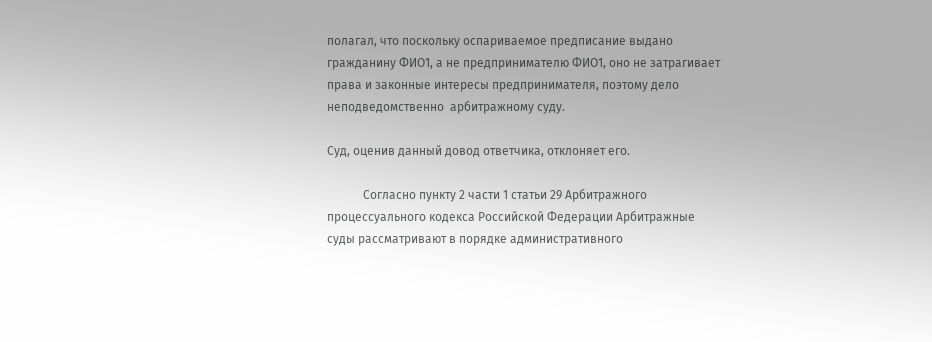полагал, что поскольку оспариваемое предписание выдано гражданину ФИО1, а не предпринимателю ФИО1, оно не затрагивает права и законные интересы предпринимателя, поэтому дело неподведомственно  арбитражному суду.

Суд, оценив данный довод ответчика, отклоняет его.

            Согласно пункту 2 части 1 статьи 29 Арбитражного процессуального кодекса Российской Федерации Арбитражные суды рассматривают в порядке административного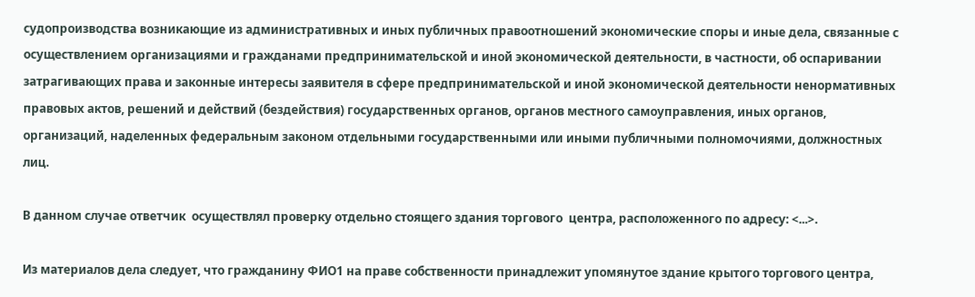судопроизводства возникающие из административных и иных публичных правоотношений экономические споры и иные дела, связанные с осуществлением организациями и гражданами предпринимательской и иной экономической деятельности, в частности, об оспаривании затрагивающих права и законные интересы заявителя в сфере предпринимательской и иной экономической деятельности ненормативных правовых актов, решений и действий (бездействия) государственных органов, органов местного самоуправления, иных органов, организаций, наделенных федеральным законом отдельными государственными или иными публичными полномочиями, должностных лиц.

В данном случае ответчик  осуществлял проверку отдельно стоящего здания торгового  центра, расположенного по адресу: <...>.

Из материалов дела следует, что гражданину ФИО1 на праве собственности принадлежит упомянутое здание крытого торгового центра,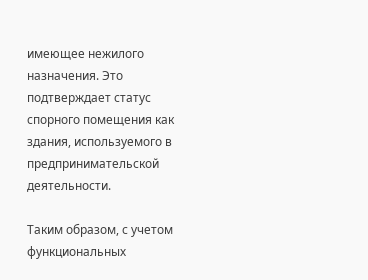имеющее нежилого назначения. Это подтверждает статус спорного помещения как здания, используемого в предпринимательской деятельности.

Таким образом, с учетом функциональных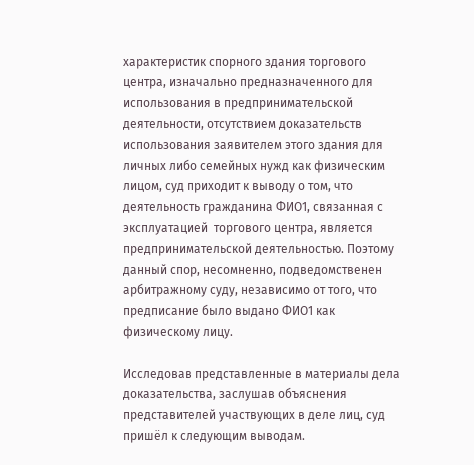характеристик спорного здания торгового центра, изначально предназначенного для использования в предпринимательской деятельности, отсутствием доказательств использования заявителем этого здания для личных либо семейных нужд как физическим лицом, суд приходит к выводу о том, что деятельность гражданина ФИО1, связанная с эксплуатацией  торгового центра, является предпринимательской деятельностью. Поэтому данный спор, несомненно, подведомственен арбитражному суду, независимо от того, что предписание было выдано ФИО1 как физическому лицу.

Исследовав представленные в материалы дела доказательства, заслушав объяснения представителей участвующих в деле лиц, суд пришёл к следующим выводам.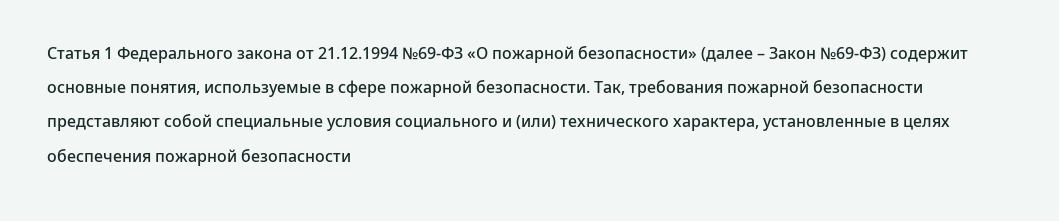Статья 1 Федерального закона от 21.12.1994 №69-ФЗ «О пожарной безопасности» (далее – Закон №69-ФЗ) содержит основные понятия, используемые в сфере пожарной безопасности. Так, требования пожарной безопасности представляют собой специальные условия социального и (или) технического характера, установленные в целях обеспечения пожарной безопасности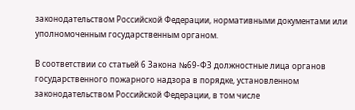законодательством Российской Федерации, нормативными документами или уполномоченным государственным органом.

В соответствии со статьей 6 Закона №69-ФЗ должностные лица органов государственного пожарного надзора в порядке, установленном законодательством Российской Федерации, в том числе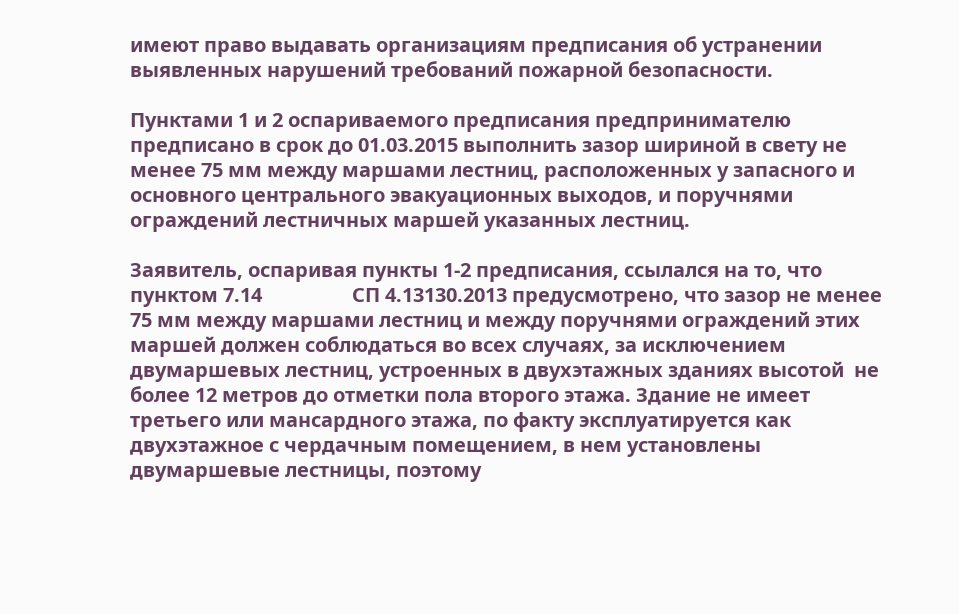имеют право выдавать организациям предписания об устранении выявленных нарушений требований пожарной безопасности.

Пунктами 1 и 2 оспариваемого предписания предпринимателю предписано в срок до 01.03.2015 выполнить зазор шириной в свету не менее 75 мм между маршами лестниц, расположенных у запасного и  основного центрального эвакуационных выходов, и поручнями ограждений лестничных маршей указанных лестниц.

Заявитель, оспаривая пункты 1-2 предписания, ссылался на то, что пунктом 7.14                  СП 4.13130.2013 предусмотрено, что зазор не менее 75 мм между маршами лестниц и между поручнями ограждений этих маршей должен соблюдаться во всех случаях, за исключением двумаршевых лестниц, устроенных в двухэтажных зданиях высотой  не более 12 метров до отметки пола второго этажа. Здание не имеет третьего или мансардного этажа, по факту эксплуатируется как двухэтажное с чердачным помещением, в нем установлены двумаршевые лестницы, поэтому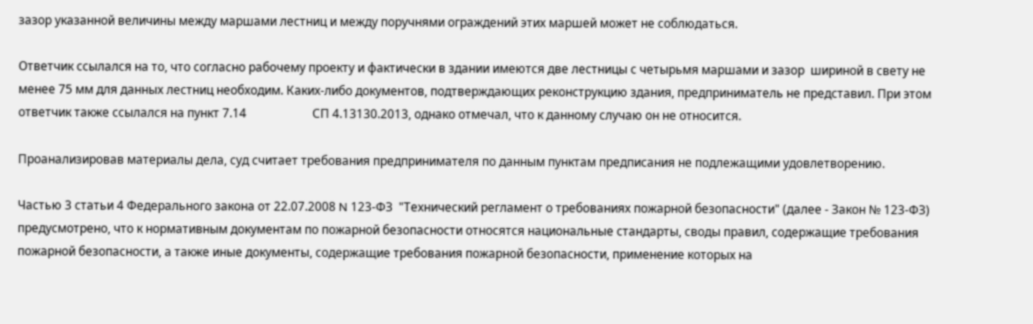зазор указанной величины между маршами лестниц и между поручнями ограждений этих маршей может не соблюдаться.

Ответчик ссылался на то, что согласно рабочему проекту и фактически в здании имеются две лестницы с четырьмя маршами и зазор  шириной в свету не менее 75 мм для данных лестниц необходим. Каких-либо документов, подтверждающих реконструкцию здания, предприниматель не представил. При этом ответчик также ссылался на пункт 7.14                      СП 4.13130.2013, однако отмечал, что к данному случаю он не относится.

Проанализировав материалы дела, суд считает требования предпринимателя по данным пунктам предписания не подлежащими удовлетворению.

Частью 3 статьи 4 Федерального закона от 22.07.2008 N 123-ФЗ  "Технический регламент о требованиях пожарной безопасности" (далее - Закон № 123-ФЗ)  предусмотрено, что к нормативным документам по пожарной безопасности относятся национальные стандарты, своды правил, содержащие требования пожарной безопасности, а также иные документы, содержащие требования пожарной безопасности, применение которых на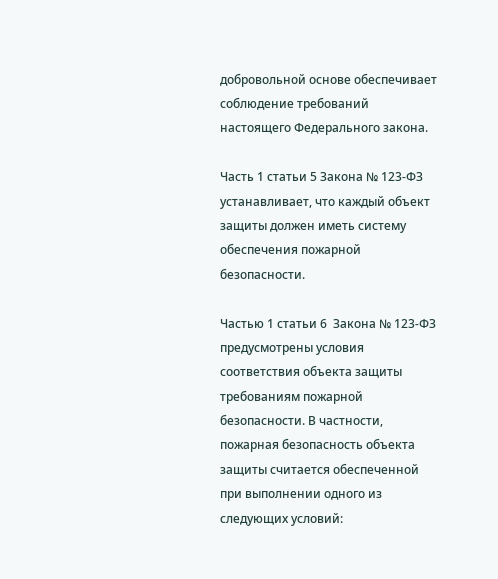добровольной основе обеспечивает соблюдение требований настоящего Федерального закона.

Часть 1 статьи 5 Закона № 123-ФЗ устанавливает, что каждый объект защиты должен иметь систему обеспечения пожарной безопасности.

Частью 1 статьи 6  Закона № 123-ФЗ предусмотрены условия соответствия объекта защиты требованиям пожарной безопасности. В частности, пожарная безопасность объекта защиты считается обеспеченной при выполнении одного из следующих условий: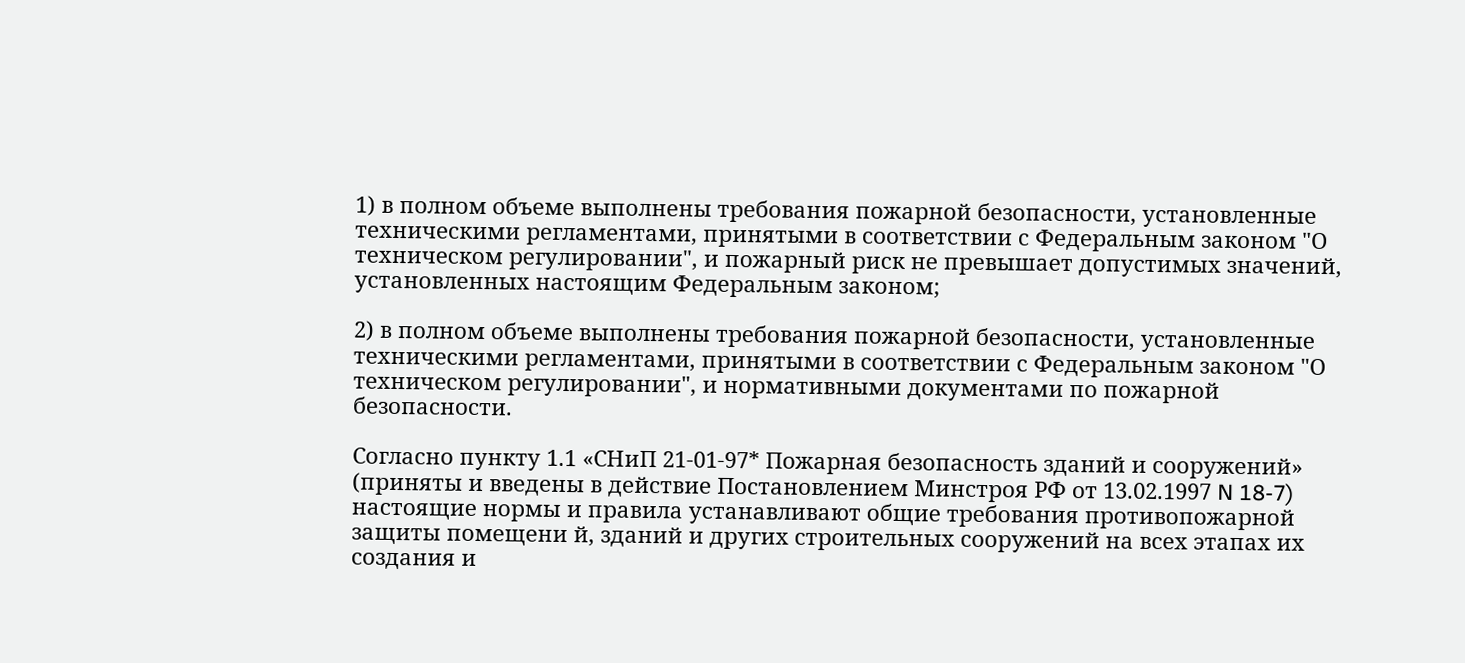1) в полном объеме выполнены требования пожарной безопасности, установленные техническими регламентами, принятыми в соответствии с Федеральным законом "О техническом регулировании", и пожарный риск не превышает допустимых значений, установленных настоящим Федеральным законом;

2) в полном объеме выполнены требования пожарной безопасности, установленные техническими регламентами, принятыми в соответствии с Федеральным законом "О техническом регулировании", и нормативными документами по пожарной безопасности.

Согласно пункту 1.1 «СНиП 21-01-97* Пожарная безопасность зданий и сооружений» (приняты и введены в действие Постановлением Минстроя РФ от 13.02.1997 N 18-7) настоящие нормы и правила устанавливают общие требования противопожарной защиты помещени й, зданий и других строительных сооружений на всех этапах их создания и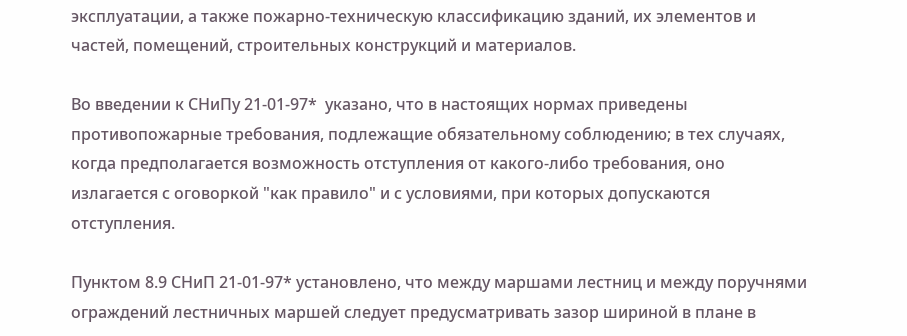эксплуатации, а также пожарно-техническую классификацию зданий, их элементов и частей, помещений, строительных конструкций и материалов.

Во введении к СНиПу 21-01-97*  указано, что в настоящих нормах приведены противопожарные требования, подлежащие обязательному соблюдению; в тех случаях, когда предполагается возможность отступления от какого-либо требования, оно излагается с оговоркой "как правило" и с условиями, при которых допускаются отступления.

Пунктом 8.9 СНиП 21-01-97* установлено, что между маршами лестниц и между поручнями ограждений лестничных маршей следует предусматривать зазор шириной в плане в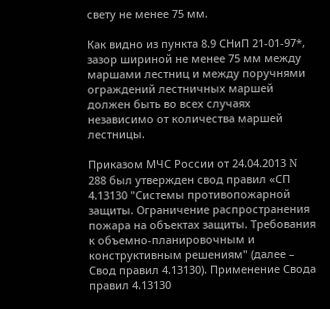свету не менее 75 мм.

Как видно из пункта 8.9 СНиП 21-01-97*, зазор шириной не менее 75 мм между маршами лестниц и между поручнями ограждений лестничных маршей должен быть во всех случаях независимо от количества маршей лестницы.

Приказом МЧС России от 24.04.2013 N 288 был утвержден свод правил «СП 4.13130 "Системы противопожарной защиты. Ограничение распространения пожара на объектах защиты. Требования к объемно-планировочным и конструктивным решениям" (далее – Свод правил 4.13130). Применение Свода правил 4.13130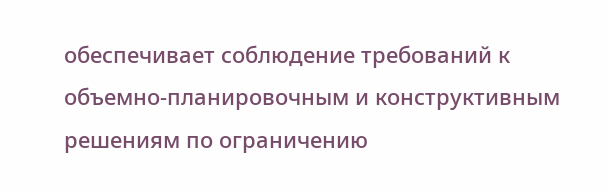обеспечивает соблюдение требований к объемно-планировочным и конструктивным решениям по ограничению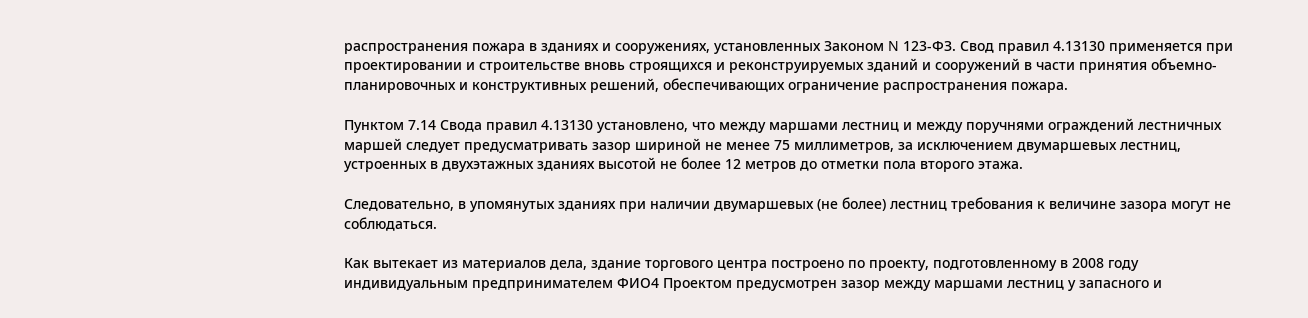распространения пожара в зданиях и сооружениях, установленных Законом N 123-ФЗ. Свод правил 4.13130 применяется при проектировании и строительстве вновь строящихся и реконструируемых зданий и сооружений в части принятия объемно-планировочных и конструктивных решений, обеспечивающих ограничение распространения пожара.

Пунктом 7.14 Свода правил 4.13130 установлено, что между маршами лестниц и между поручнями ограждений лестничных маршей следует предусматривать зазор шириной не менее 75 миллиметров, за исключением двумаршевых лестниц, устроенных в двухэтажных зданиях высотой не более 12 метров до отметки пола второго этажа.

Следовательно, в упомянутых зданиях при наличии двумаршевых (не более) лестниц требования к величине зазора могут не соблюдаться.

Как вытекает из материалов дела, здание торгового центра построено по проекту, подготовленному в 2008 году индивидуальным предпринимателем ФИО4 Проектом предусмотрен зазор между маршами лестниц у запасного и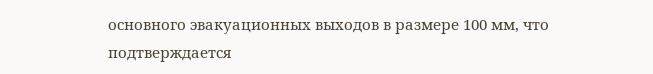основного эвакуационных выходов в размере 100 мм, что подтверждается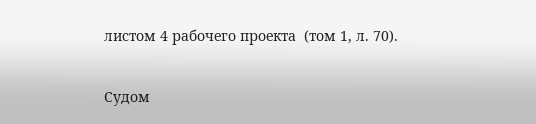листом 4 рабочего проекта  (том 1, л. 70).

Судом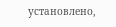установлено,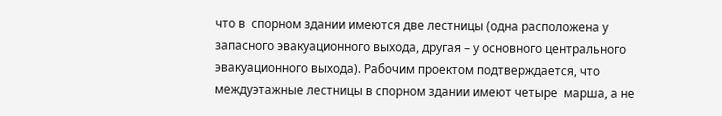что в  спорном здании имеются две лестницы (одна расположена у запасного эвакуационного выхода, другая – у основного центрального эвакуационного выхода). Рабочим проектом подтверждается, что междуэтажные лестницы в спорном здании имеют четыре  марша, а не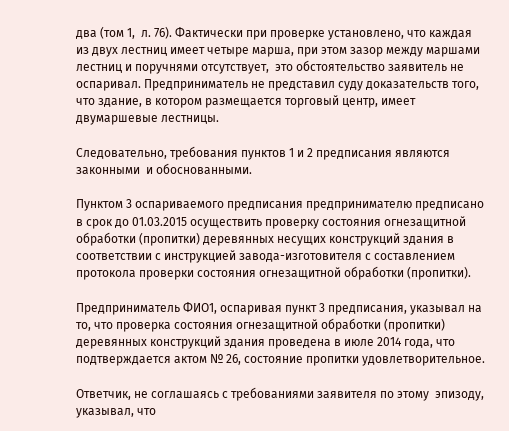два (том 1,  л. 76). Фактически при проверке установлено, что каждая из двух лестниц имеет четыре марша, при этом зазор между маршами лестниц и поручнями отсутствует,  это обстоятельство заявитель не оспаривал. Предприниматель не представил суду доказательств того, что здание, в котором размещается торговый центр, имеет двумаршевые лестницы.

Следовательно, требования пунктов 1 и 2 предписания являются законными  и обоснованными.

Пунктом 3 оспариваемого предписания предпринимателю предписано в срок до 01.03.2015 осуществить проверку состояния огнезащитной обработки (пропитки) деревянных несущих конструкций здания в соответствии с инструкцией завода-изготовителя с составлением протокола проверки состояния огнезащитной обработки (пропитки).

Предприниматель ФИО1, оспаривая пункт 3 предписания, указывал на то, что проверка состояния огнезащитной обработки (пропитки) деревянных конструкций здания проведена в июле 2014 года, что подтверждается актом № 26, состояние пропитки удовлетворительное.

Ответчик, не соглашаясь с требованиями заявителя по этому  эпизоду, указывал, что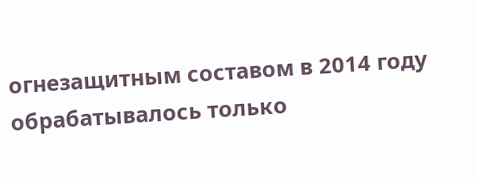огнезащитным составом в 2014 году обрабатывалось только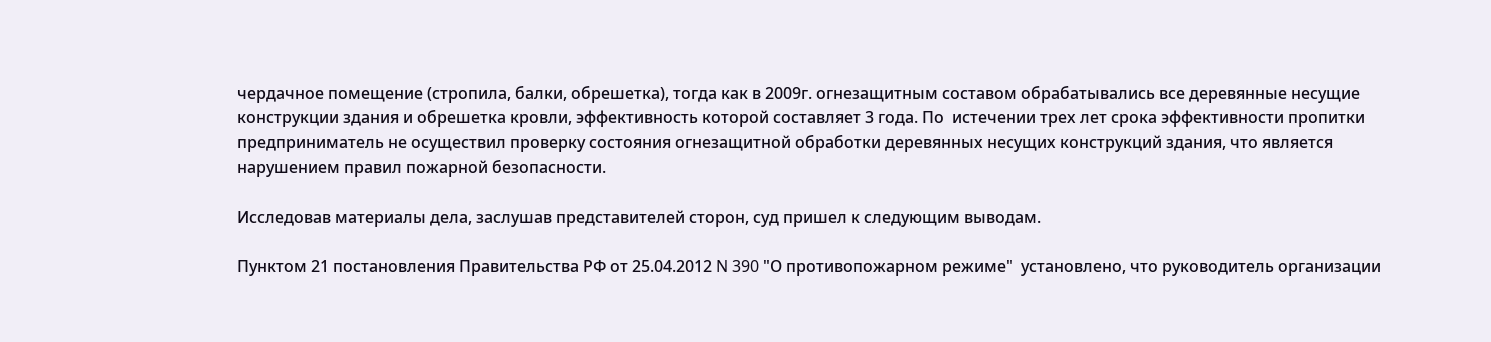чердачное помещение (стропила, балки, обрешетка), тогда как в 2009г. огнезащитным составом обрабатывались все деревянные несущие конструкции здания и обрешетка кровли, эффективность которой составляет 3 года. По  истечении трех лет срока эффективности пропитки предприниматель не осуществил проверку состояния огнезащитной обработки деревянных несущих конструкций здания, что является нарушением правил пожарной безопасности.

Исследовав материалы дела, заслушав представителей сторон, суд пришел к следующим выводам.

Пунктом 21 постановления Правительства РФ от 25.04.2012 N 390 "О противопожарном режиме"  установлено, что руководитель организации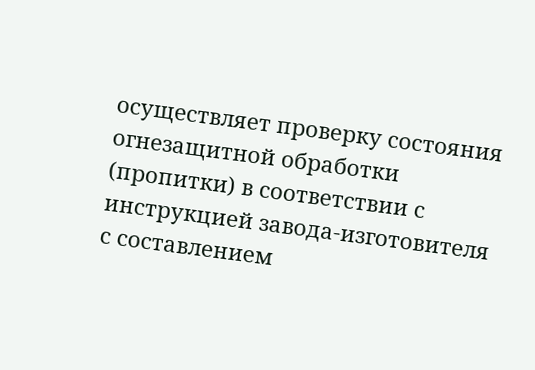осуществляет проверку состояния огнезащитной обработки (пропитки) в соответствии с инструкцией завода-изготовителя с составлением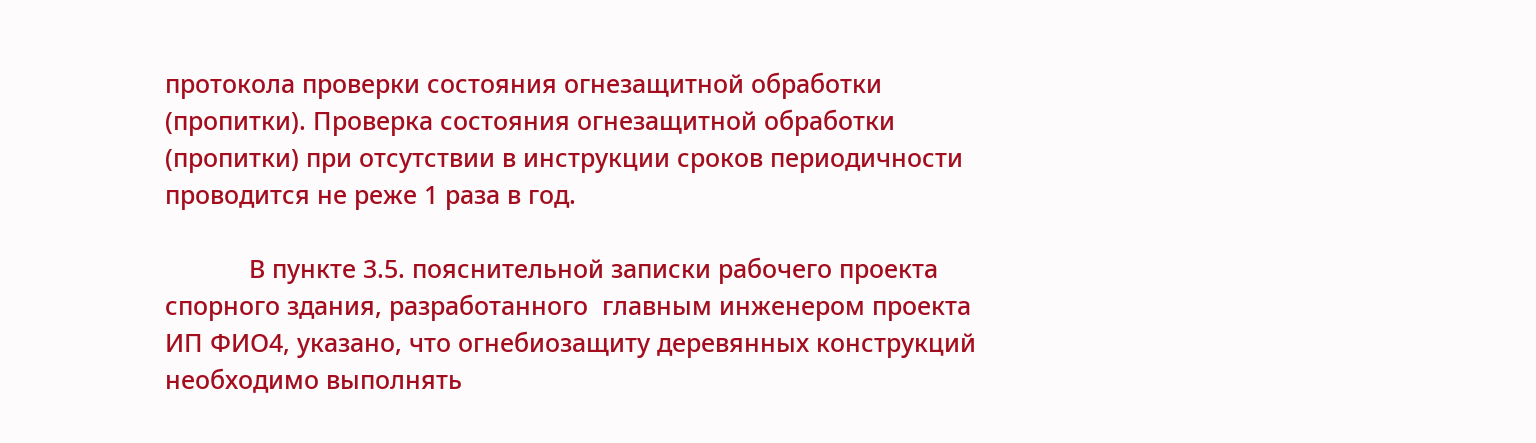протокола проверки состояния огнезащитной обработки (пропитки). Проверка состояния огнезащитной обработки (пропитки) при отсутствии в инструкции сроков периодичности проводится не реже 1 раза в год.

            В пункте 3.5. пояснительной записки рабочего проекта спорного здания, разработанного  главным инженером проекта ИП ФИО4, указано, что огнебиозащиту деревянных конструкций необходимо выполнять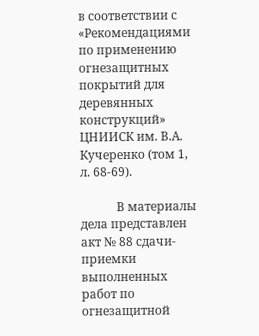в соответствии с «Рекомендациями по применению огнезащитных покрытий для деревянных конструкций» ЦНИИСК им. В.А. Кучеренко (том 1, л. 68-69).

            В материалы дела представлен акт № 88 сдачи-приемки выполненных работ по огнезащитной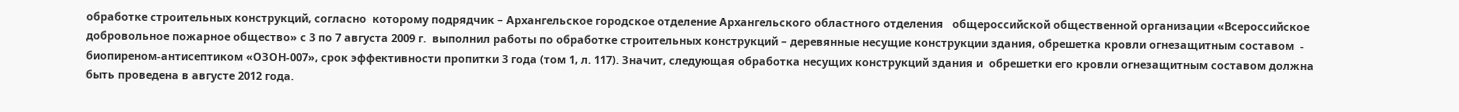обработке строительных конструкций, согласно  которому подрядчик – Архангельское городское отделение Архангельского областного отделения   общероссийской общественной организации «Всероссийское добровольное пожарное общество» с 3 по 7 августа 2009 г.  выполнил работы по обработке строительных конструкций – деревянные несущие конструкции здания, обрешетка кровли огнезащитным составом  - биопиреном-антисептиком «ОЗОН-007», срок эффективности пропитки 3 года (том 1, л. 117). Значит, следующая обработка несущих конструкций здания и  обрешетки его кровли огнезащитным составом должна быть проведена в августе 2012 года.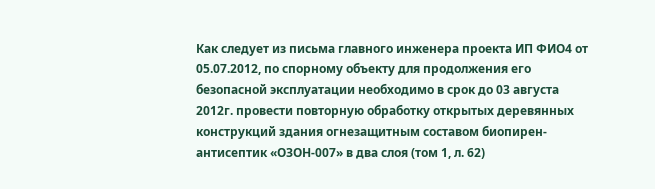Как следует из письма главного инженера проекта ИП ФИО4 от 05.07.2012, по спорному объекту для продолжения его безопасной эксплуатации необходимо в срок до 03 августа 2012г. провести повторную обработку открытых деревянных конструкций здания огнезащитным составом биопирен-антисептик «ОЗОН-007» в два слоя (том 1, л. 62)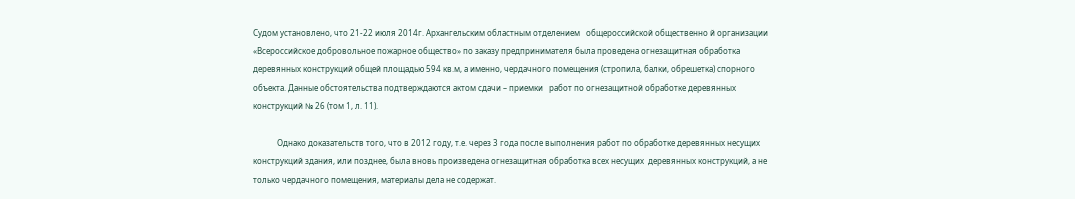Судом установлено, что 21-22 июля 2014г. Архангельским областным отделением   общероссийской общественно й организации «Всероссийское добровольное пожарное общество» по заказу предпринимателя была проведена огнезащитная обработка деревянных конструкций общей площадью 594 кв.м, а именно, чердачного помещения (стропила, балки, обрешетка) спорного объекта. Данные обстоятельства подтверждаются актом сдачи – приемки   работ по огнезащитной обработке деревянных конструкций № 26 (том 1, л. 11).

            Однако доказательств того, что в 2012 году, т.е. через 3 года после выполнения работ по обработке деревянных несущих конструкций здания, или позднее, была вновь произведена огнезащитная обработка всех несущих  деревянных конструкций, а не только чердачного помещения, материалы дела не содержат.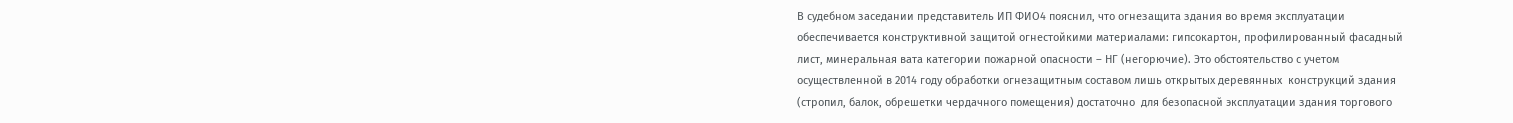В судебном заседании представитель ИП ФИО4 пояснил, что огнезащита здания во время эксплуатации обеспечивается конструктивной защитой огнестойкими материалами: гипсокартон, профилированный фасадный лист, минеральная вата категории пожарной опасности – НГ (негорючие). Это обстоятельство с учетом осуществленной в 2014 году обработки огнезащитным составом лишь открытых деревянных  конструкций здания (стропил, балок, обрешетки чердачного помещения) достаточно  для безопасной эксплуатации здания торгового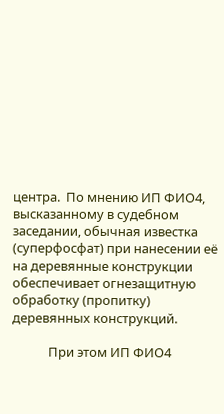центра.  По мнению ИП ФИО4, высказанному в судебном заседании, обычная известка (суперфосфат) при нанесении её на деревянные конструкции обеспечивает огнезащитную обработку (пропитку) деревянных конструкций.

            При этом ИП ФИО4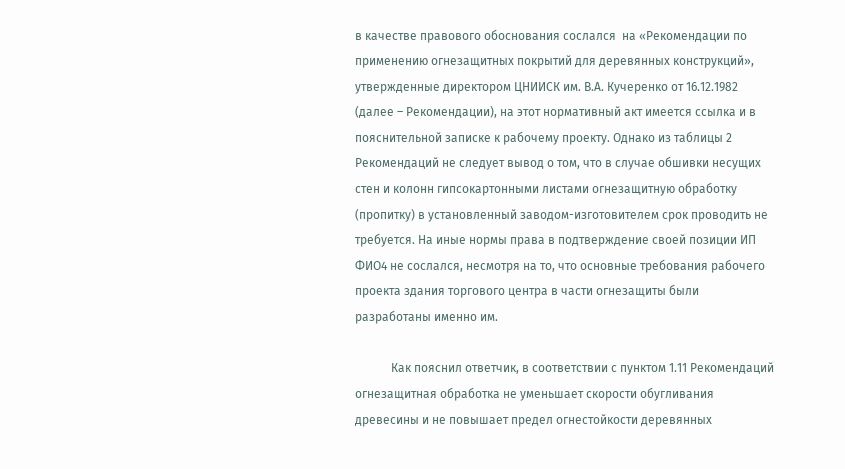в качестве правового обоснования сослался  на «Рекомендации по применению огнезащитных покрытий для деревянных конструкций», утвержденные директором ЦНИИСК им. В.А. Кучеренко от 16.12.1982 (далее – Рекомендации), на этот нормативный акт имеется ссылка и в пояснительной записке к рабочему проекту. Однако из таблицы 2  Рекомендаций не следует вывод о том, что в случае обшивки несущих стен и колонн гипсокартонными листами огнезащитную обработку (пропитку) в установленный заводом-изготовителем срок проводить не требуется. На иные нормы права в подтверждение своей позиции ИП ФИО4 не сослался, несмотря на то, что основные требования рабочего проекта здания торгового центра в части огнезащиты были разработаны именно им.

            Как пояснил ответчик, в соответствии с пунктом 1.11 Рекомендаций огнезащитная обработка не уменьшает скорости обугливания древесины и не повышает предел огнестойкости деревянных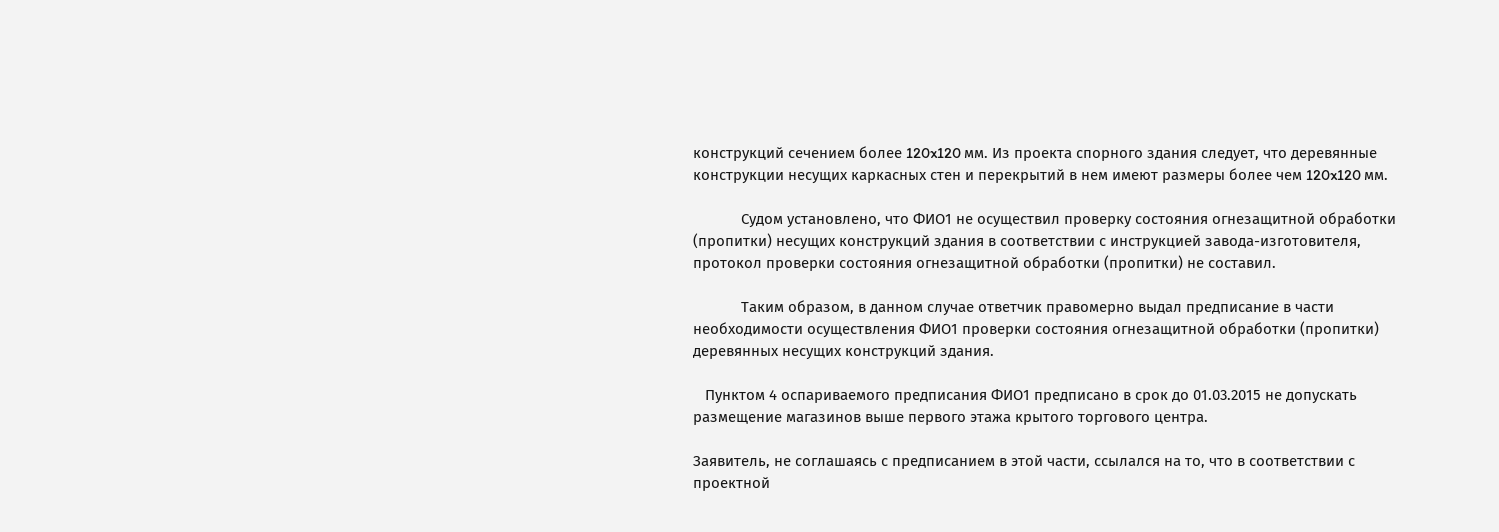конструкций сечением более 120x120 мм. Из проекта спорного здания следует, что деревянные конструкции несущих каркасных стен и перекрытий в нем имеют размеры более чем 120x120 мм.

            Судом установлено, что ФИО1 не осуществил проверку состояния огнезащитной обработки (пропитки) несущих конструкций здания в соответствии с инструкцией завода-изготовителя, протокол проверки состояния огнезащитной обработки (пропитки) не составил.

            Таким образом, в данном случае ответчик правомерно выдал предписание в части необходимости осуществления ФИО1 проверки состояния огнезащитной обработки (пропитки) деревянных несущих конструкций здания.

   Пунктом 4 оспариваемого предписания ФИО1 предписано в срок до 01.03.2015 не допускать размещение магазинов выше первого этажа крытого торгового центра.

Заявитель, не соглашаясь с предписанием в этой части, ссылался на то, что в соответствии с проектной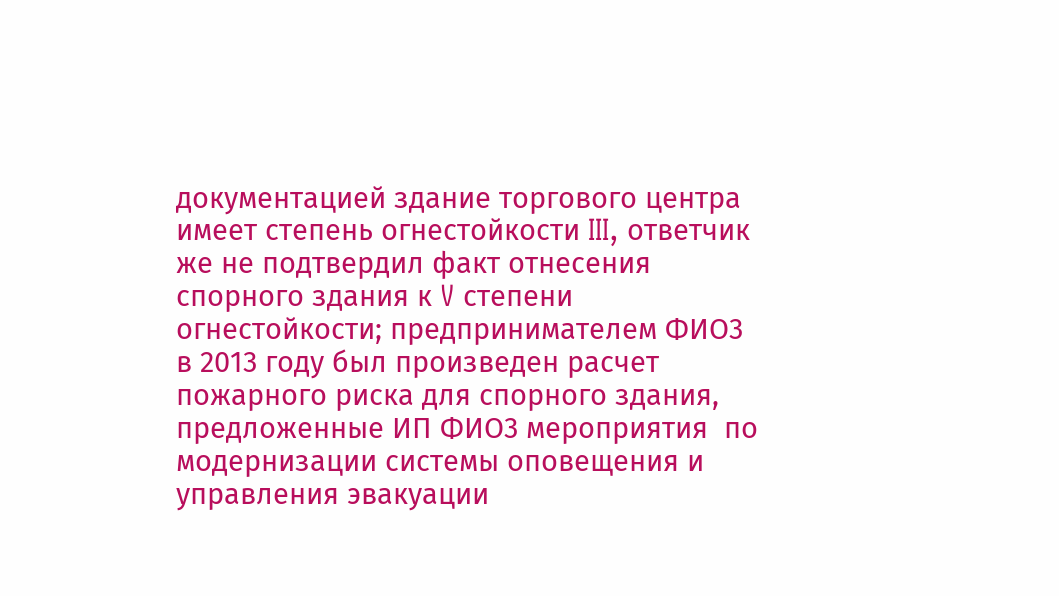документацией здание торгового центра имеет степень огнестойкости III, ответчик же не подтвердил факт отнесения спорного здания к V степени огнестойкости; предпринимателем ФИО3 в 2013 году был произведен расчет пожарного риска для спорного здания, предложенные ИП ФИО3 мероприятия  по модернизации системы оповещения и управления эвакуации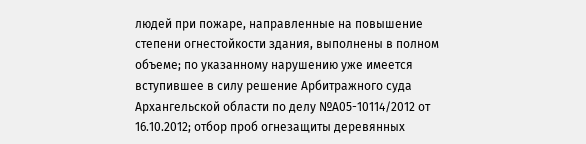людей при пожаре, направленные на повышение степени огнестойкости здания, выполнены в полном объеме; по указанному нарушению уже имеется вступившее в силу решение Арбитражного суда Архангельской области по делу №А05-10114/2012 от 16.10.2012; отбор проб огнезащиты деревянных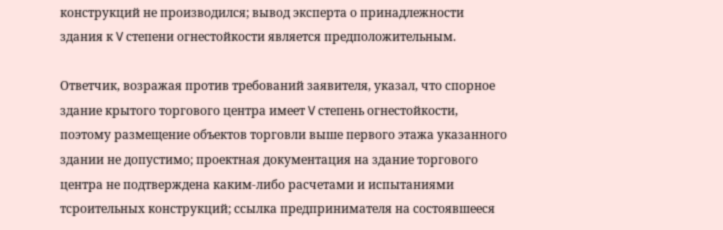конструкций не производился; вывод эксперта о принадлежности здания к V степени огнестойкости является предположительным.

Ответчик, возражая против требований заявителя, указал, что спорное здание крытого торгового центра имеет V степень огнестойкости, поэтому размещение объектов торговли выше первого этажа указанного здании не допустимо; проектная документация на здание торгового центра не подтверждена каким-либо расчетами и испытаниями тсроительных конструкций; ссылка предпринимателя на состоявшееся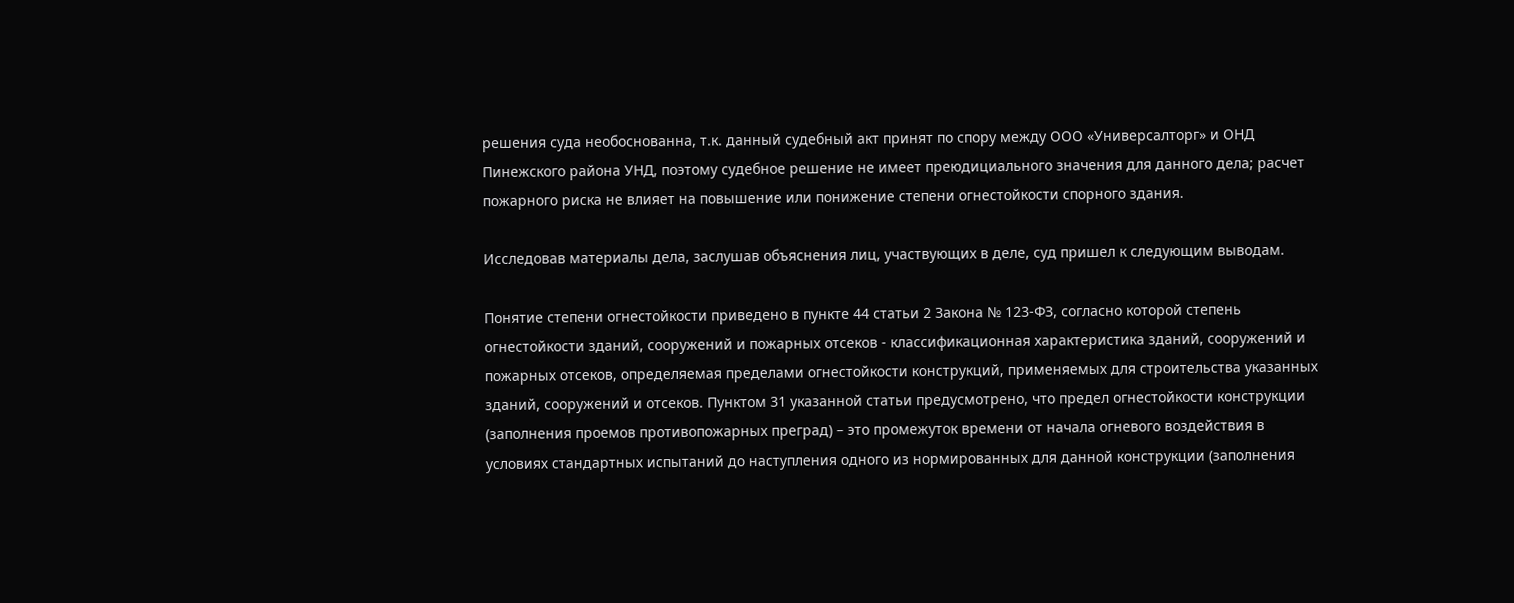решения суда необоснованна, т.к. данный судебный акт принят по спору между ООО «Универсалторг» и ОНД Пинежского района УНД, поэтому судебное решение не имеет преюдициального значения для данного дела; расчет пожарного риска не влияет на повышение или понижение степени огнестойкости спорного здания.

Исследовав материалы дела, заслушав объяснения лиц, участвующих в деле, суд пришел к следующим выводам.

Понятие степени огнестойкости приведено в пункте 44 статьи 2 Закона № 123-ФЗ, согласно которой степень огнестойкости зданий, сооружений и пожарных отсеков - классификационная характеристика зданий, сооружений и пожарных отсеков, определяемая пределами огнестойкости конструкций, применяемых для строительства указанных зданий, сооружений и отсеков. Пунктом 31 указанной статьи предусмотрено, что предел огнестойкости конструкции (заполнения проемов противопожарных преград) – это промежуток времени от начала огневого воздействия в условиях стандартных испытаний до наступления одного из нормированных для данной конструкции (заполнения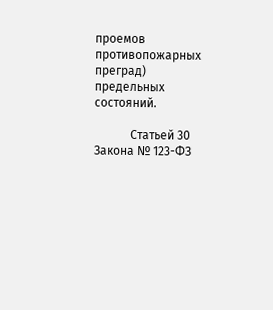проемов противопожарных преград) предельных состояний.

            Статьей 30 Закона № 123-ФЗ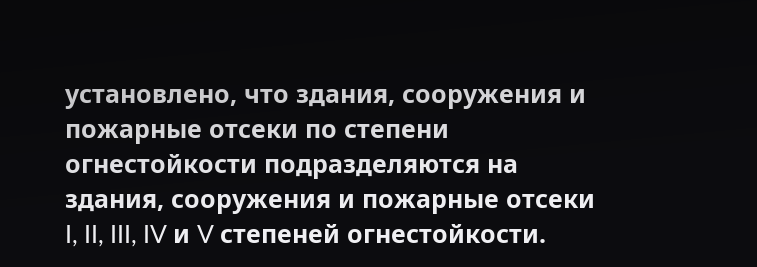установлено, что здания, сооружения и пожарные отсеки по степени огнестойкости подразделяются на здания, сооружения и пожарные отсеки I, II, III, IV и V степеней огнестойкости.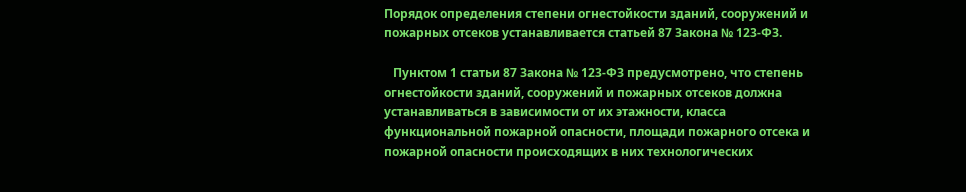Порядок определения степени огнестойкости зданий, сооружений и пожарных отсеков устанавливается статьей 87 Закона № 123-ФЗ.

   Пунктом 1 статьи 87 Закона № 123-ФЗ предусмотрено, что степень огнестойкости зданий, сооружений и пожарных отсеков должна устанавливаться в зависимости от их этажности, класса функциональной пожарной опасности, площади пожарного отсека и пожарной опасности происходящих в них технологических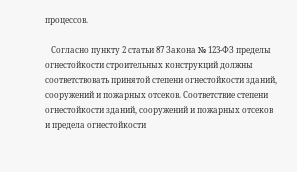процессов.

   Согласно пункту 2 статьи 87 Закона № 123-ФЗ пределы огнестойкости строительных конструкций должны соответствовать принятой степени огнестойкости зданий, сооружений и пожарных отсеков. Соответствие степени огнестойкости зданий, сооружений и пожарных отсеков и предела огнестойкости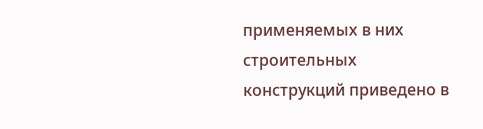применяемых в них строительных конструкций приведено в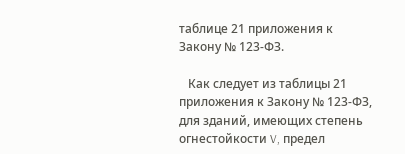таблице 21 приложения к Закону № 123-ФЗ.

   Как следует из таблицы 21 приложения к Закону № 123-ФЗ, для зданий, имеющих степень огнестойкости V, предел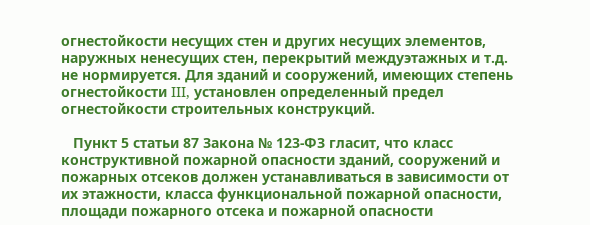огнестойкости несущих стен и других несущих элементов, наружных ненесущих стен, перекрытий междуэтажных и т.д. не нормируется. Для зданий и сооружений, имеющих степень огнестойкости III, установлен определенный предел огнестойкости строительных конструкций.

   Пункт 5 статьи 87 Закона № 123-ФЗ гласит, что класс конструктивной пожарной опасности зданий, сооружений и пожарных отсеков должен устанавливаться в зависимости от их этажности, класса функциональной пожарной опасности, площади пожарного отсека и пожарной опасности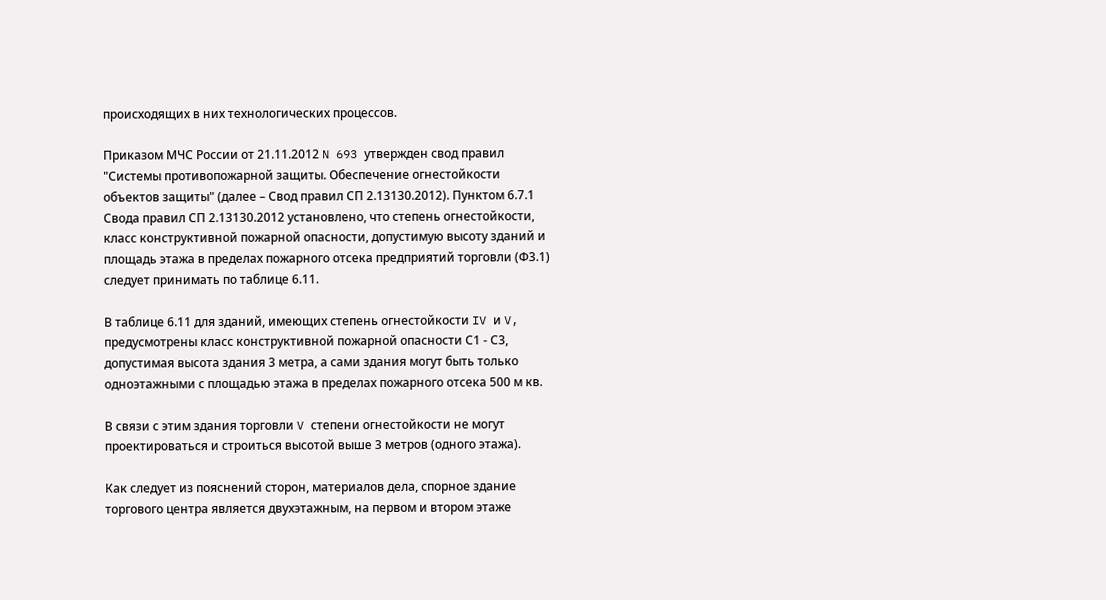происходящих в них технологических процессов.

Приказом МЧС России от 21.11.2012 N 693 утвержден свод правил "Системы противопожарной защиты. Обеспечение огнестойкости объектов защиты" (далее – Свод правил СП 2.13130.2012). Пунктом 6.7.1 Свода правил СП 2.13130.2012 установлено, что степень огнестойкости, класс конструктивной пожарной опасности, допустимую высоту зданий и площадь этажа в пределах пожарного отсека предприятий торговли (Ф3.1) следует принимать по таблице 6.11.

В таблице 6.11 для зданий, имеющих степень огнестойкости IV и V, предусмотрены класс конструктивной пожарной опасности С1 - С3, допустимая высота здания 3 метра, а сами здания могут быть только одноэтажными с площадью этажа в пределах пожарного отсека 500 м кв.

В связи с этим здания торговли V степени огнестойкости не могут проектироваться и строиться высотой выше 3 метров (одного этажа).

Как следует из пояснений сторон, материалов дела, спорное здание торгового центра является двухэтажным, на первом и втором этаже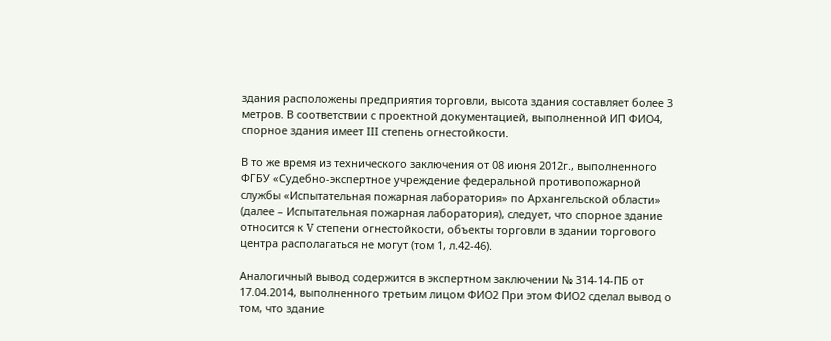здания расположены предприятия торговли, высота здания составляет более 3 метров. В соответствии с проектной документацией, выполненной ИП ФИО4, спорное здания имеет III степень огнестойкости.

В то же время из технического заключения от 08 июня 2012г., выполненного ФГБУ «Судебно-экспертное учреждение федеральной противопожарной службы «Испытательная пожарная лаборатория» по Архангельской области» (далее – Испытательная пожарная лаборатория), следует, что спорное здание относится к V степени огнестойкости, объекты торговли в здании торгового центра располагаться не могут (том 1, л.42-46).

Аналогичный вывод содержится в экспертном заключении № 314-14-ПБ от 17.04.2014, выполненного третьим лицом ФИО2 При этом ФИО2 сделал вывод о том, что здание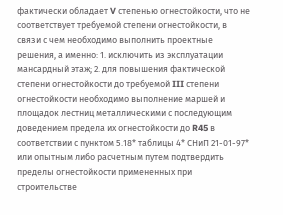фактически обладает V степенью огнестойкости, что не соответствует требуемой степени огнестойкости, в связи с чем необходимо выполнить проектные решения, а именно: 1. исключить из эксплуатации мансардный этаж; 2. для повышения фактической степени огнестойкости до требуемой III степени огнестойкости необходимо выполнение маршей и площадок лестниц металлическими с последующим доведением предела их огнестойкости до R45 в соответствии с пунктом 5.18* таблицы 4* СНиП 21-01-97* или опытным либо расчетным путем подтвердить пределы огнестойкости примененных при строительстве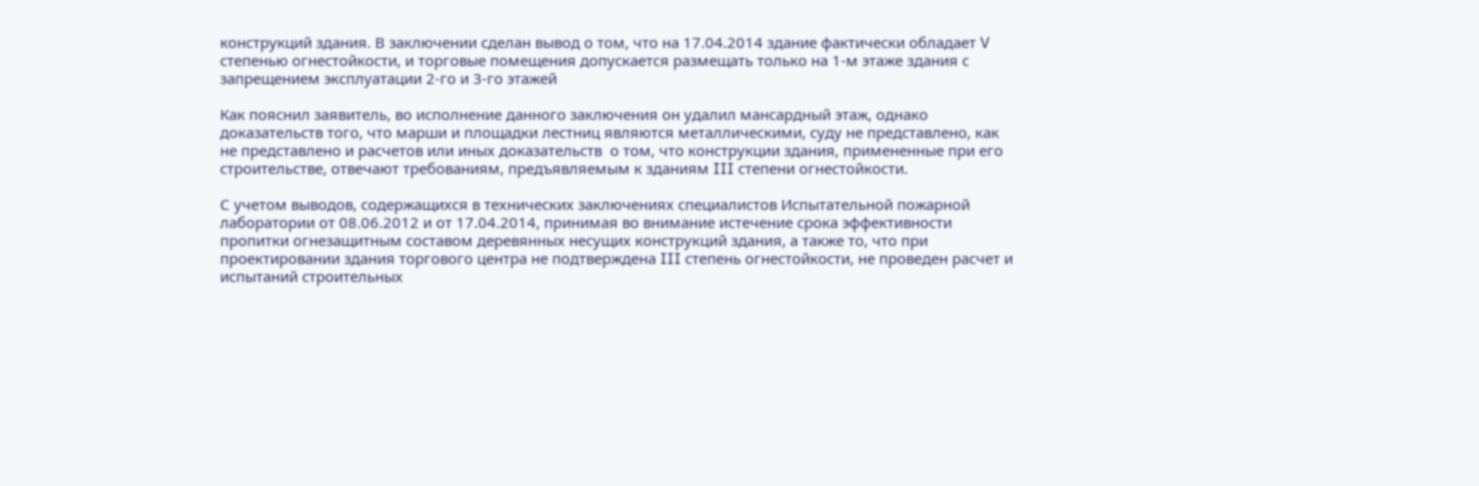конструкций здания. В заключении сделан вывод о том, что на 17.04.2014 здание фактически обладает V степенью огнестойкости, и торговые помещения допускается размещать только на 1-м этаже здания с запрещением эксплуатации 2-го и 3-го этажей

Как пояснил заявитель, во исполнение данного заключения он удалил мансардный этаж, однако доказательств того, что марши и площадки лестниц являются металлическими, суду не представлено, как не представлено и расчетов или иных доказательств  о том, что конструкции здания, примененные при его строительстве, отвечают требованиям, предъявляемым к зданиям III степени огнестойкости.

С учетом выводов, содержащихся в технических заключениях специалистов Испытательной пожарной лаборатории от 08.06.2012 и от 17.04.2014, принимая во внимание истечение срока эффективности пропитки огнезащитным составом деревянных несущих конструкций здания, а также то, что при проектировании здания торгового центра не подтверждена III степень огнестойкости, не проведен расчет и испытаний строительных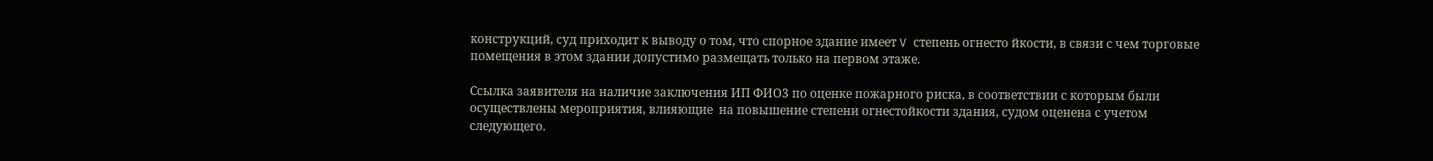конструкций, суд приходит к выводу о том, что спорное здание имеет V степень огнесто йкости, в связи с чем торговые помещения в этом здании допустимо размещать только на первом этаже.

Ссылка заявителя на наличие заключения ИП ФИО3 по оценке пожарного риска, в соответствии с которым были осуществлены мероприятия, влияющие  на повышение степени огнестойкости здания, судом оценена с учетом следующего.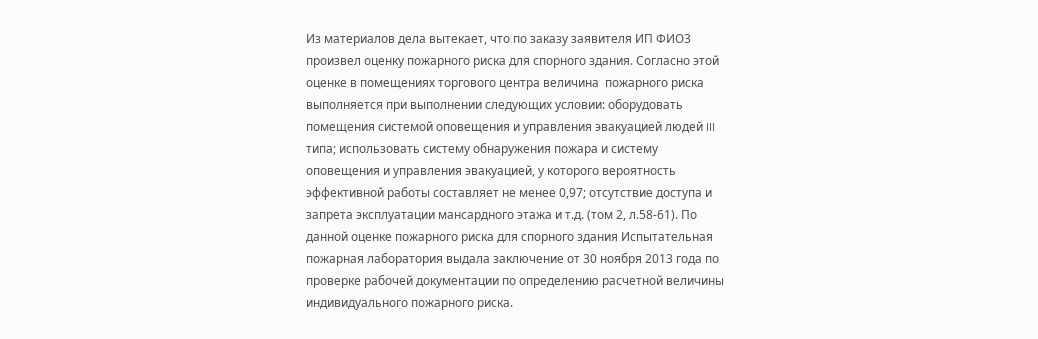Из материалов дела вытекает, что по заказу заявителя ИП ФИО3 произвел оценку пожарного риска для спорного здания. Согласно этой оценке в помещениях торгового центра величина  пожарного риска выполняется при выполнении следующих условии: оборудовать помещения системой оповещения и управления эвакуацией людей III типа; использовать систему обнаружения пожара и систему оповещения и управления эвакуацией, у которого вероятность эффективной работы составляет не менее 0,97; отсутствие доступа и запрета эксплуатации мансардного этажа и т.д. (том 2, л.58-61). По данной оценке пожарного риска для спорного здания Испытательная пожарная лаборатория выдала заключение от 30 ноября 2013 года по проверке рабочей документации по определению расчетной величины индивидуального пожарного риска.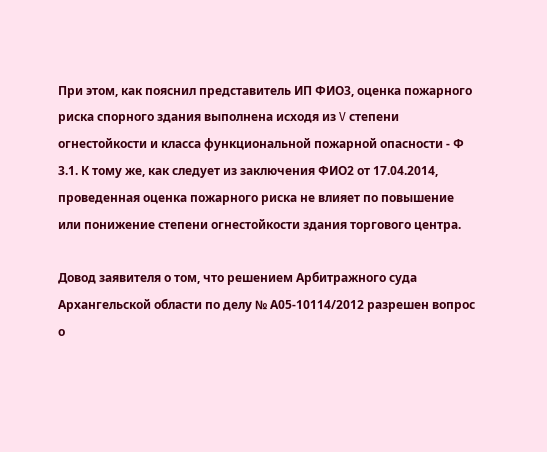При этом, как пояснил представитель ИП ФИО3, оценка пожарного риска спорного здания выполнена исходя из V степени огнестойкости и класса функциональной пожарной опасности - Ф 3.1. К тому же, как следует из заключения ФИО2 от 17.04.2014, проведенная оценка пожарного риска не влияет по повышение или понижение степени огнестойкости здания торгового центра.

Довод заявителя о том, что решением Арбитражного суда Архангельской области по делу № А05-10114/2012 разрешен вопрос о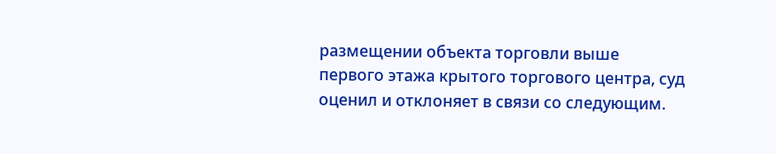размещении объекта торговли выше первого этажа крытого торгового центра, суд оценил и отклоняет в связи со следующим.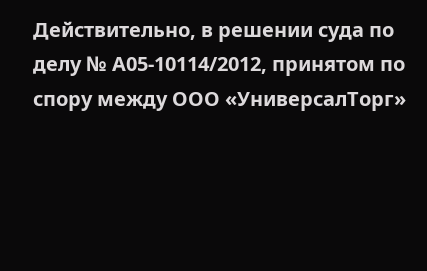Действительно, в решении суда по делу № А05-10114/2012, принятом по спору между ООО «УниверсалТорг»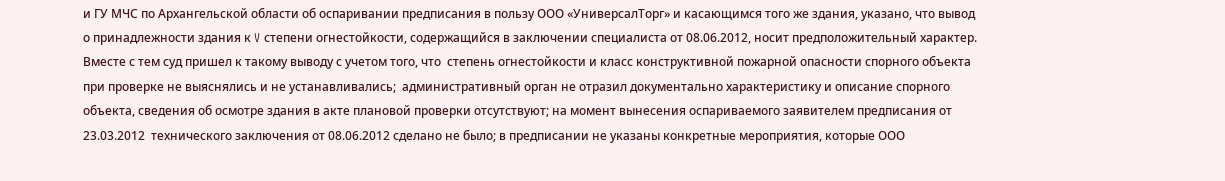и ГУ МЧС по Архангельской области об оспаривании предписания в пользу ООО «УниверсалТорг» и касающимся того же здания, указано, что вывод о принадлежности здания к V степени огнестойкости, содержащийся в заключении специалиста от 08.06.2012, носит предположительный характер. Вместе с тем суд пришел к такому выводу с учетом того, что  степень огнестойкости и класс конструктивной пожарной опасности спорного объекта при проверке не выяснялись и не устанавливались;  административный орган не отразил документально характеристику и описание спорного объекта, сведения об осмотре здания в акте плановой проверки отсутствуют; на момент вынесения оспариваемого заявителем предписания от 23.03.2012  технического заключения от 08.06.2012 сделано не было; в предписании не указаны конкретные мероприятия, которые ООО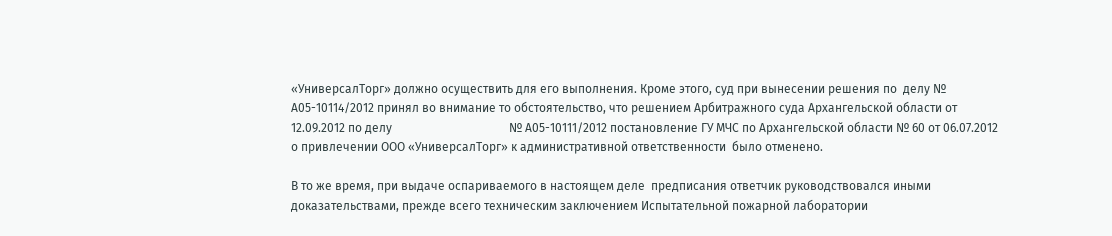«УниверсалТорг» должно осуществить для его выполнения. Кроме этого, суд при вынесении решения по  делу № А05-10114/2012 принял во внимание то обстоятельство, что решением Арбитражного суда Архангельской области от 12.09.2012 по делу                                       № А05-10111/2012 постановление ГУ МЧС по Архангельской области № 60 от 06.07.2012 о привлечении ООО «УниверсалТорг» к административной ответственности  было отменено.

В то же время, при выдаче оспариваемого в настоящем деле  предписания ответчик руководствовался иными доказательствами, прежде всего техническим заключением Испытательной пожарной лаборатории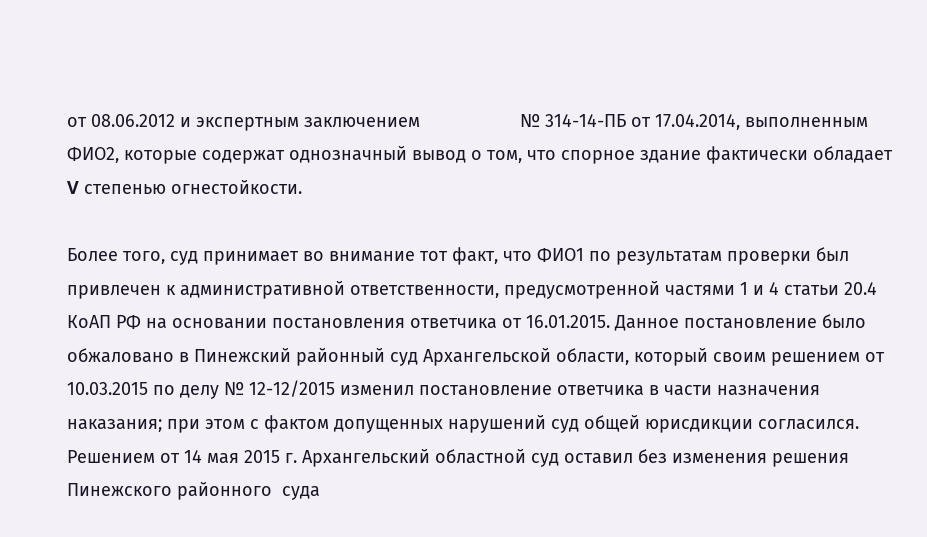от 08.06.2012 и экспертным заключением                    № 314-14-ПБ от 17.04.2014, выполненным ФИО2, которые содержат однозначный вывод о том, что спорное здание фактически обладает V степенью огнестойкости.

Более того, суд принимает во внимание тот факт, что ФИО1 по результатам проверки был привлечен к административной ответственности, предусмотренной частями 1 и 4 статьи 20.4 КоАП РФ на основании постановления ответчика от 16.01.2015. Данное постановление было обжаловано в Пинежский районный суд Архангельской области, который своим решением от 10.03.2015 по делу № 12-12/2015 изменил постановление ответчика в части назначения наказания; при этом с фактом допущенных нарушений суд общей юрисдикции согласился. Решением от 14 мая 2015 г. Архангельский областной суд оставил без изменения решения Пинежского районного  суда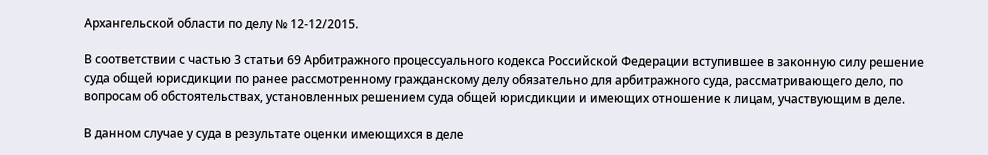Архангельской области по делу № 12-12/2015.

В соответствии с частью 3 статьи 69 Арбитражного процессуального кодекса Российской Федерации вступившее в законную силу решение суда общей юрисдикции по ранее рассмотренному гражданскому делу обязательно для арбитражного суда, рассматривающего дело, по вопросам об обстоятельствах, установленных решением суда общей юрисдикции и имеющих отношение к лицам, участвующим в деле.

В данном случае у суда в результате оценки имеющихся в деле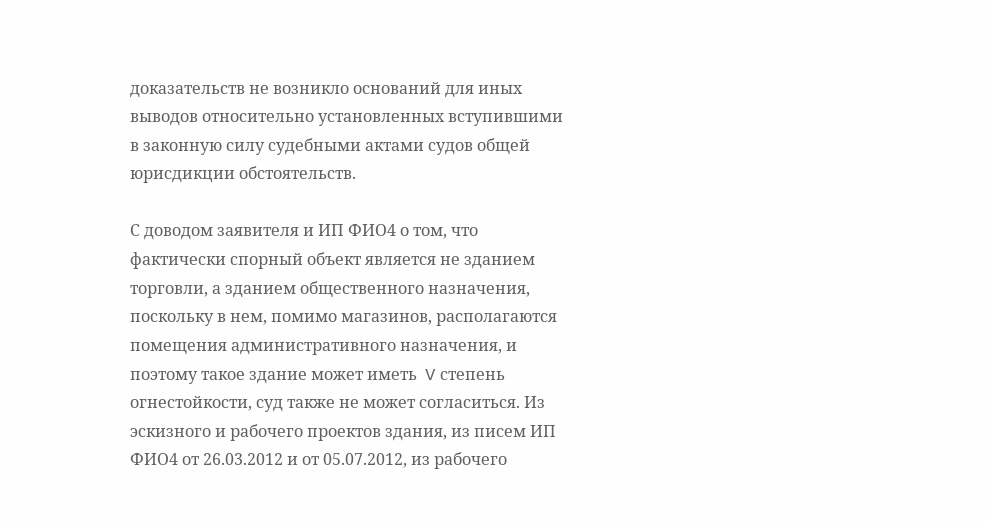доказательств не возникло оснований для иных выводов относительно установленных вступившими в законную силу судебными актами судов общей юрисдикции обстоятельств.

С доводом заявителя и ИП ФИО4 о том, что фактически спорный объект является не зданием торговли, а зданием общественного назначения, поскольку в нем, помимо магазинов, располагаются помещения административного назначения, и поэтому такое здание может иметь  V степень огнестойкости, суд также не может согласиться. Из эскизного и рабочего проектов здания, из писем ИП ФИО4 от 26.03.2012 и от 05.07.2012, из рабочего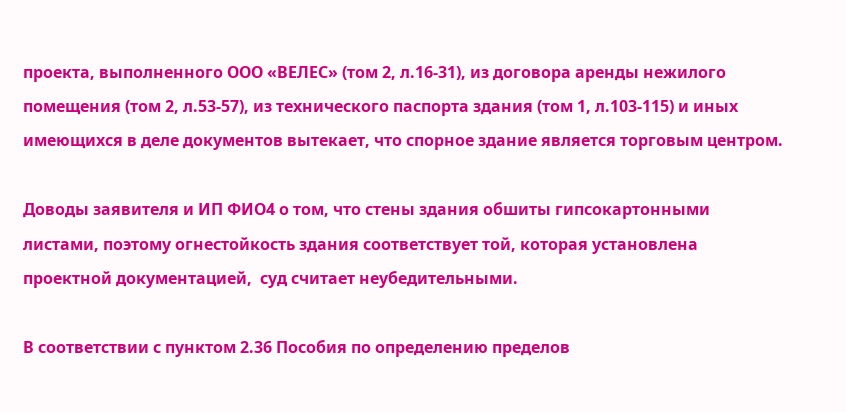проекта, выполненного ООО «ВЕЛЕС» (том 2, л.16-31), из договора аренды нежилого помещения (том 2, л.53-57), из технического паспорта здания (том 1, л.103-115) и иных имеющихся в деле документов вытекает, что спорное здание является торговым центром.

Доводы заявителя и ИП ФИО4 о том, что стены здания обшиты гипсокартонными листами, поэтому огнестойкость здания соответствует той, которая установлена проектной документацией,  суд считает неубедительными.

В соответствии с пунктом 2.36 Пособия по определению пределов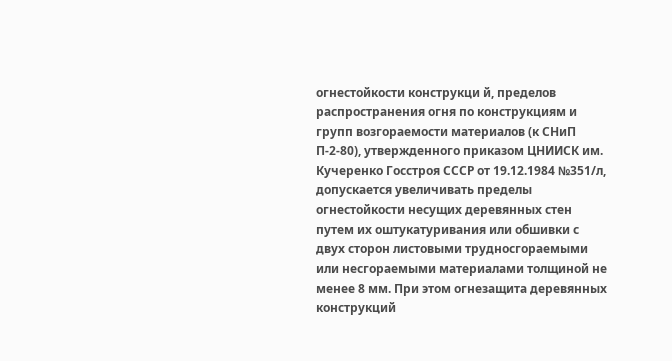огнестойкости конструкци й, пределов распространения огня по конструкциям и групп возгораемости материалов (к СНиП П-2-80), утвержденного приказом ЦНИИСК им. Кучеренко Госстроя СССР от 19.12.1984 №351/л, допускается увеличивать пределы огнестойкости несущих деревянных стен путем их оштукатуривания или обшивки с двух сторон листовыми трудносгораемыми или несгораемыми материалами толщиной не менее 8 мм. При этом огнезащита деревянных конструкций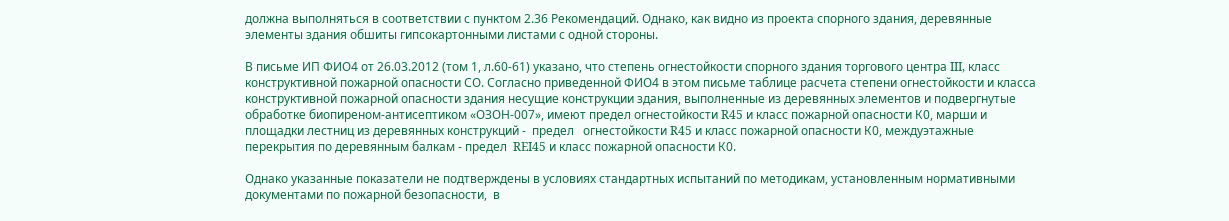должна выполняться в соответствии с пунктом 2.36 Рекомендаций. Однако, как видно из проекта спорного здания, деревянные элементы здания обшиты гипсокартонными листами с одной стороны.

В письме ИП ФИО4 от 26.03.2012 (том 1, л.60-61) указано, что степень огнестойкости спорного здания торгового центра III, класс конструктивной пожарной опасности СО. Согласно приведенной ФИО4 в этом письме таблице расчета степени огнестойкости и класса конструктивной пожарной опасности здания несущие конструкции здания, выполненные из деревянных элементов и подвергнутые обработке биопиреном-антисептиком «ОЗОН-007», имеют предел огнестойкости R45 и класс пожарной опасности К0, марши и площадки лестниц из деревянных конструкций -  предел   огнестойкости R45 и класс пожарной опасности К0, междуэтажные перекрытия по деревянным балкам - предел  REI45 и класс пожарной опасности К0.

Однако указанные показатели не подтверждены в условиях стандартных испытаний по методикам, установленным нормативными документами по пожарной безопасности,  в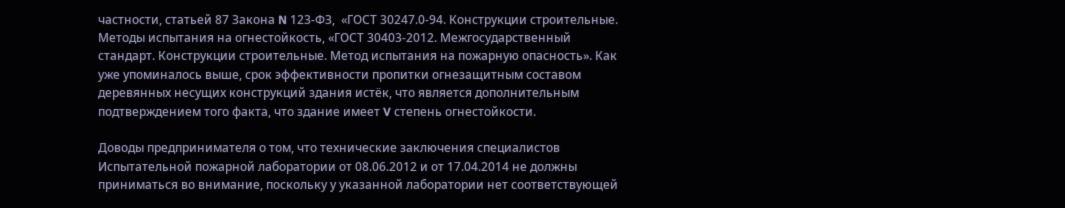частности, статьей 87 Закона N 123-ФЗ,  «ГОСТ 30247.0-94. Конструкции строительные. Методы испытания на огнестойкость, «ГОСТ 30403-2012. Межгосударственный стандарт. Конструкции строительные. Метод испытания на пожарную опасность». Как уже упоминалось выше, срок эффективности пропитки огнезащитным составом деревянных несущих конструкций здания истёк, что является дополнительным подтверждением того факта, что здание имеет V степень огнестойкости.

Доводы предпринимателя о том, что технические заключения специалистов Испытательной пожарной лаборатории от 08.06.2012 и от 17.04.2014 не должны приниматься во внимание, поскольку у указанной лаборатории нет соответствующей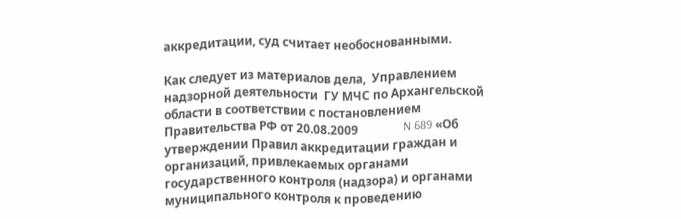аккредитации, суд считает необоснованными.

Как следует из материалов дела,  Управлением надзорной деятельности  ГУ МЧС по Архангельской области в соответствии с постановлением Правительства РФ от 20.08.2009               N 689 «Об утверждении Правил аккредитации граждан и организаций, привлекаемых органами государственного контроля (надзора) и органами муниципального контроля к проведению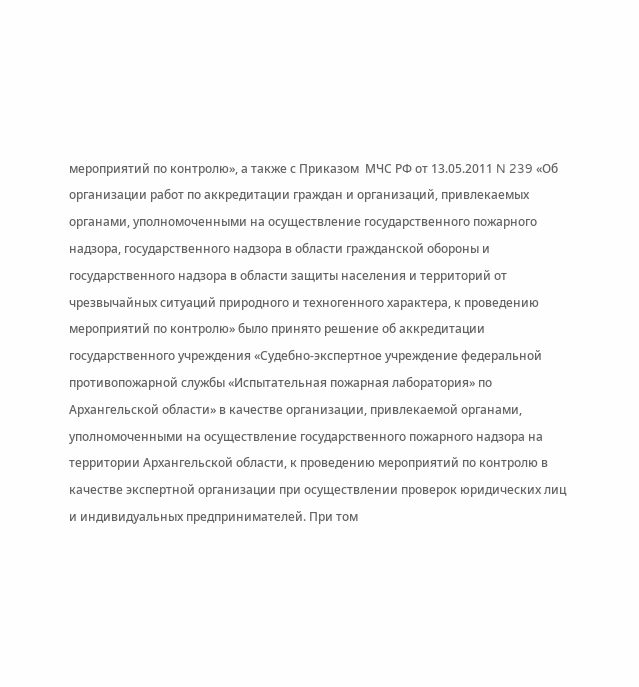мероприятий по контролю», а также с Приказом  МЧС РФ от 13.05.2011 N 239 «Об организации работ по аккредитации граждан и организаций, привлекаемых органами, уполномоченными на осуществление государственного пожарного надзора, государственного надзора в области гражданской обороны и государственного надзора в области защиты населения и территорий от чрезвычайных ситуаций природного и техногенного характера, к проведению мероприятий по контролю» было принято решение об аккредитации государственного учреждения «Судебно-экспертное учреждение федеральной противопожарной службы «Испытательная пожарная лаборатория» по Архангельской области» в качестве организации, привлекаемой органами, уполномоченными на осуществление государственного пожарного надзора на территории Архангельской области, к проведению мероприятий по контролю в качестве экспертной организации при осуществлении проверок юридических лиц и индивидуальных предпринимателей. При том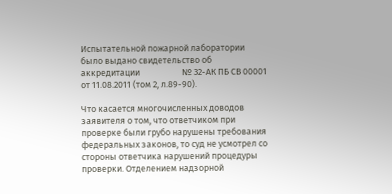Испытательной пожарной лаборатории было выдано свидетельство об аккредитации                     № 32-АК ПБ СВ 00001 от 11.08.2011 (том 2, л.89-90).

Что касается многочисленных доводов заявителя о том, что ответчиком при проверке были грубо нарушены требования федеральных законов, то суд не усмотрел со стороны ответчика нарушений процедуры проверки. Отделением надзорной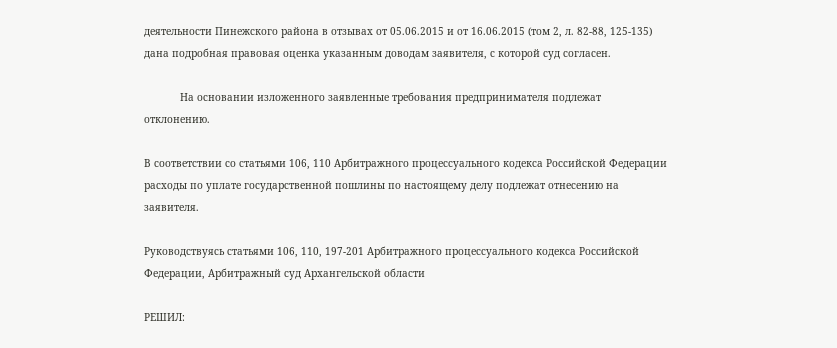деятельности Пинежского района в отзывах от 05.06.2015 и от 16.06.2015 (том 2, л. 82-88, 125-135) дана подробная правовая оценка указанным доводам заявителя, с которой суд согласен.

            На основании изложенного заявленные требования предпринимателя подлежат отклонению.

В соответствии со статьями 106, 110 Арбитражного процессуального кодекса Российской Федерации расходы по уплате государственной пошлины по настоящему делу подлежат отнесению на заявителя.

Руководствуясь статьями 106, 110, 197-201 Арбитражного процессуального кодекса Российской Федерации, Арбитражный суд Архангельской области

РЕШИЛ: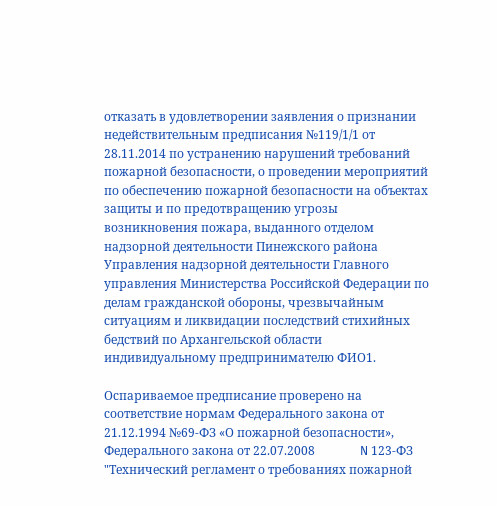отказать в удовлетворении заявления о признании недействительным предписания №119/1/1 от 28.11.2014 по устранению нарушений требований пожарной безопасности, о проведении мероприятий по обеспечению пожарной безопасности на объектах защиты и по предотвращению угрозы возникновения пожара, выданного отделом надзорной деятельности Пинежского района Управления надзорной деятельности Главного управления Министерства Российской Федерации по делам гражданской обороны, чрезвычайным ситуациям и ликвидации последствий стихийных бедствий по Архангельской области  индивидуальному предпринимателю ФИО1.

Оспариваемое предписание проверено на соответствие нормам Федерального закона от 21.12.1994 №69-ФЗ «О пожарной безопасности», Федерального закона от 22.07.2008               N 123-ФЗ  "Технический регламент о требованиях пожарной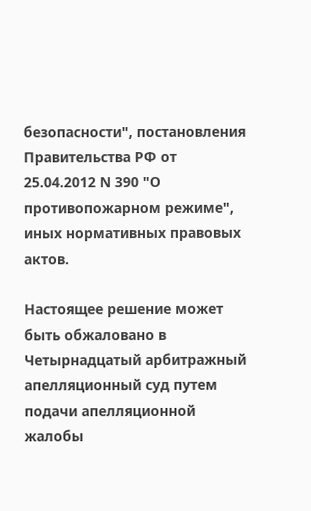безопасности", постановления Правительства РФ от 25.04.2012 N 390 "О противопожарном режиме", иных нормативных правовых актов.

Настоящее решение может быть обжаловано в Четырнадцатый арбитражный апелляционный суд путем подачи апелляционной жалобы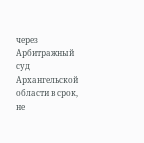через Арбитражный суд Архангельской области в срок, не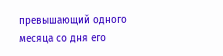превышающий одного месяца со дня его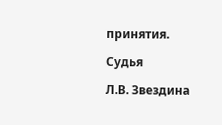принятия.

Судья

Л.В. Звездина